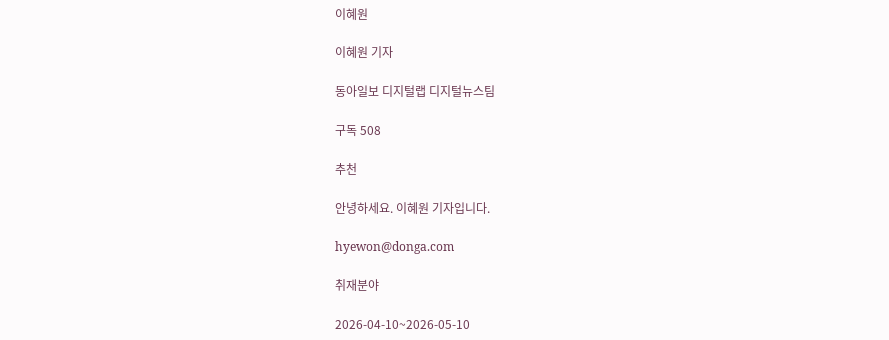이혜원

이혜원 기자

동아일보 디지털랩 디지털뉴스팀

구독 508

추천

안녕하세요. 이혜원 기자입니다.

hyewon@donga.com

취재분야

2026-04-10~2026-05-10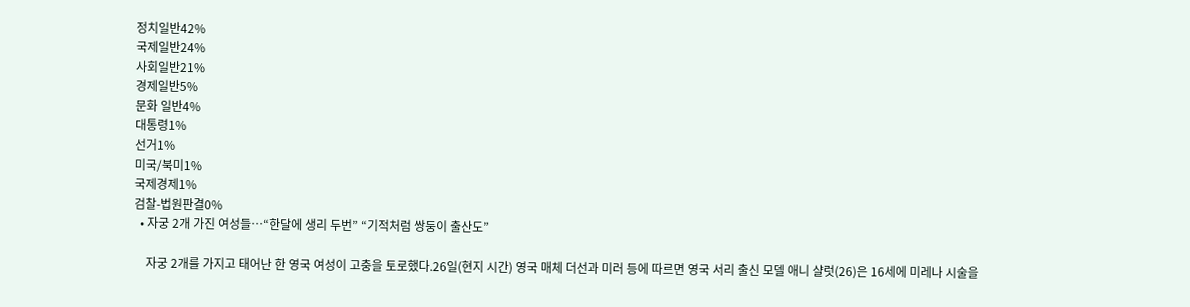정치일반42%
국제일반24%
사회일반21%
경제일반5%
문화 일반4%
대통령1%
선거1%
미국/북미1%
국제경제1%
검찰-법원판결0%
  • 자궁 2개 가진 여성들…“한달에 생리 두번” “기적처럼 쌍둥이 출산도”

    자궁 2개를 가지고 태어난 한 영국 여성이 고충을 토로했다.26일(현지 시간) 영국 매체 더선과 미러 등에 따르면 영국 서리 출신 모델 애니 샬럿(26)은 16세에 미레나 시술을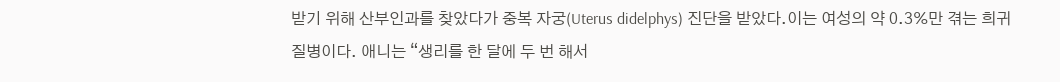받기 위해 산부인과를 찾았다가 중복 자궁(Uterus didelphys) 진단을 받았다.이는 여성의 약 0.3%만 겪는 희귀 질병이다. 애니는 “생리를 한 달에 두 번 해서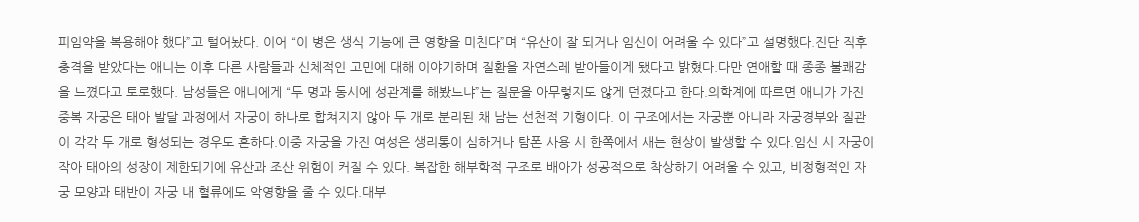피임약을 복용해야 했다”고 털어놨다. 이어 “이 병은 생식 기능에 큰 영향을 미친다”며 “유산이 잘 되거나 임신이 어려울 수 있다”고 설명했다.진단 직후 충격을 받았다는 애니는 이후 다른 사람들과 신체적인 고민에 대해 이야기하며 질환을 자연스레 받아들이게 됐다고 밝혔다.다만 연애할 때 종종 불쾌감을 느꼈다고 토로했다. 남성들은 애니에게 “두 명과 동시에 성관계를 해봤느냐”는 질문을 아무렇지도 않게 던졌다고 한다.의학계에 따르면 애니가 가진 중복 자궁은 태아 발달 과정에서 자궁이 하나로 합쳐지지 않아 두 개로 분리된 채 남는 선천적 기형이다. 이 구조에서는 자궁뿐 아니라 자궁경부와 질관이 각각 두 개로 형성되는 경우도 흔하다.이중 자궁을 가진 여성은 생리통이 심하거나 탐폰 사용 시 한쪽에서 새는 현상이 발생할 수 있다.임신 시 자궁이 작아 태아의 성장이 제한되기에 유산과 조산 위험이 커질 수 있다. 복잡한 해부학적 구조로 배아가 성공적으로 착상하기 어려울 수 있고, 비정형적인 자궁 모양과 태반이 자궁 내 혈류에도 악영향을 줄 수 있다.대부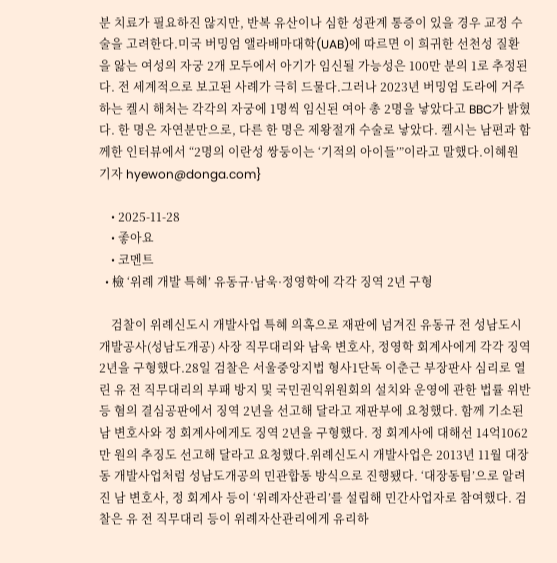분 치료가 필요하진 않지만, 반복 유산이나 심한 성관계 통증이 있을 경우 교정 수술을 고려한다.미국 버밍엄 앨라배마대학(UAB)에 따르면 이 희귀한 선천성 질환을 앓는 여성의 자궁 2개 모두에서 아기가 임신될 가능성은 100만 분의 1로 추정된다. 전 세계적으로 보고된 사례가 극히 드물다.그러나 2023년 버밍엄 도라에 거주하는 켈시 해처는 각각의 자궁에 1명씩 임신된 여아 총 2명을 낳았다고 BBC가 밝혔다. 한 명은 자연분만으로, 다른 한 명은 제왕절개 수술로 낳았다. 켈시는 남편과 함께한 인터뷰에서 “2명의 이란성 쌍둥이는 ‘기적의 아이들’”이라고 말했다.이혜원 기자 hyewon@donga.com}

    • 2025-11-28
    • 좋아요
    • 코멘트
  • 檢 ‘위례 개발 특혜’ 유동규·남욱·정영학에 각각 징역 2년 구형

    검찰이 위례신도시 개발사업 특혜 의혹으로 재판에 넘겨진 유동규 전 성남도시개발공사(성남도개공) 사장 직무대리와 남욱 변호사, 정영학 회계사에게 각각 징역 2년을 구형했다.28일 검찰은 서울중앙지법 형사1단독 이춘근 부장판사 심리로 열린 유 전 직무대리의 부패 방지 및 국민권익위원회의 설치와 운영에 관한 법률 위반 등 혐의 결심공판에서 징역 2년을 선고해 달라고 재판부에 요청했다. 함께 기소된 남 변호사와 정 회계사에게도 징역 2년을 구형했다. 정 회계사에 대해선 14억1062만 원의 추징도 선고해 달라고 요청했다.위례신도시 개발사업은 2013년 11월 대장동 개발사업처럼 성남도개공의 민관합동 방식으로 진행됐다. ‘대장동팀’으로 알려진 남 변호사, 정 회계사 등이 ‘위례자산관리’를 설립해 민간사업자로 참여했다. 검찰은 유 전 직무대리 등이 위례자산관리에게 유리하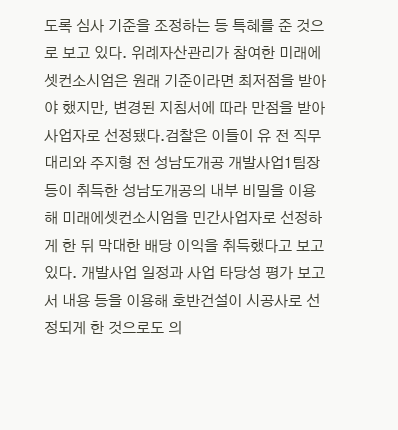도록 심사 기준을 조정하는 등 특혜를 준 것으로 보고 있다. 위례자산관리가 참여한 미래에셋컨소시엄은 원래 기준이라면 최저점을 받아야 했지만, 변경된 지침서에 따라 만점을 받아 사업자로 선정됐다.검찰은 이들이 유 전 직무대리와 주지형 전 성남도개공 개발사업1팀장 등이 취득한 성남도개공의 내부 비밀을 이용해 미래에셋컨소시엄을 민간사업자로 선정하게 한 뒤 막대한 배당 이익을 취득했다고 보고 있다. 개발사업 일정과 사업 타당성 평가 보고서 내용 등을 이용해 호반건설이 시공사로 선정되게 한 것으로도 의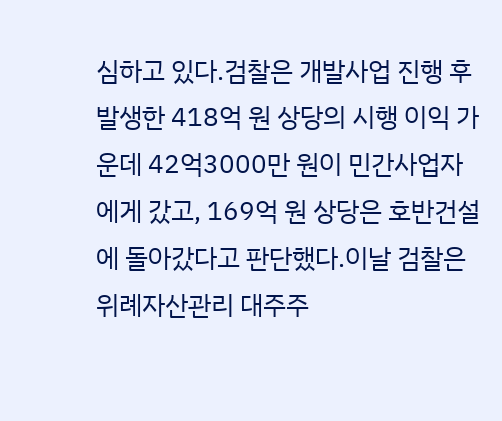심하고 있다.검찰은 개발사업 진행 후 발생한 418억 원 상당의 시행 이익 가운데 42억3000만 원이 민간사업자에게 갔고, 169억 원 상당은 호반건설에 돌아갔다고 판단했다.이날 검찰은 위례자산관리 대주주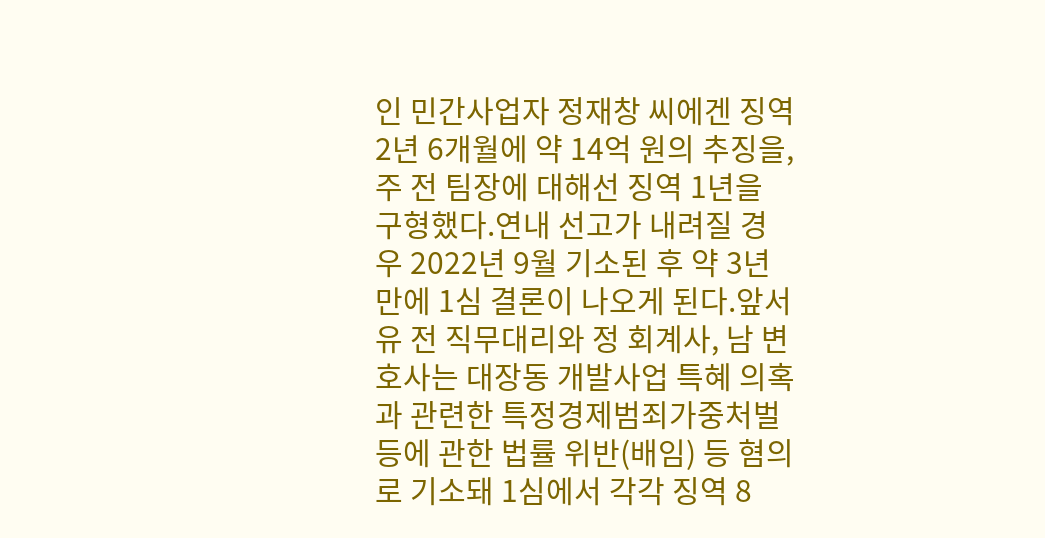인 민간사업자 정재창 씨에겐 징역 2년 6개월에 약 14억 원의 추징을, 주 전 팀장에 대해선 징역 1년을 구형했다.연내 선고가 내려질 경우 2022년 9월 기소된 후 약 3년 만에 1심 결론이 나오게 된다.앞서 유 전 직무대리와 정 회계사, 남 변호사는 대장동 개발사업 특혜 의혹과 관련한 특정경제범죄가중처벌 등에 관한 법률 위반(배임) 등 혐의로 기소돼 1심에서 각각 징역 8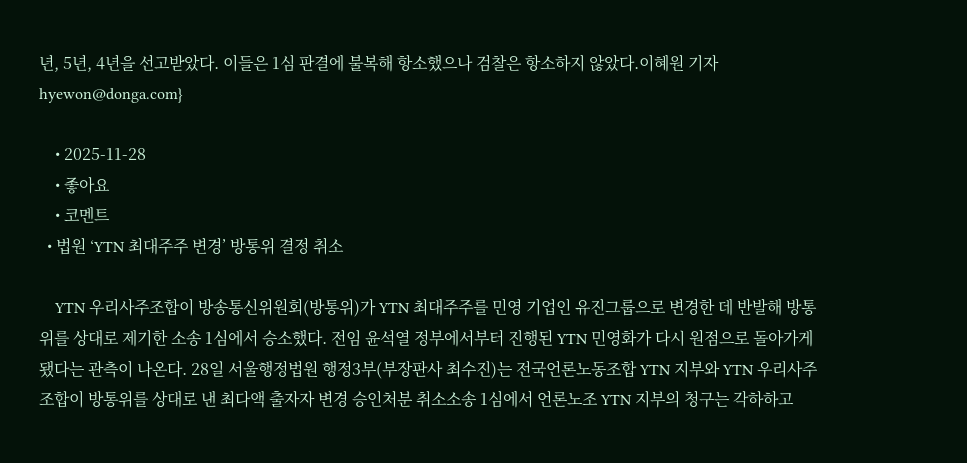년, 5년, 4년을 선고받았다. 이들은 1심 판결에 불복해 항소했으나 검찰은 항소하지 않았다.이혜원 기자 hyewon@donga.com}

    • 2025-11-28
    • 좋아요
    • 코멘트
  • 법원 ‘YTN 최대주주 변경’ 방통위 결정 취소

    YTN 우리사주조합이 방송통신위원회(방통위)가 YTN 최대주주를 민영 기업인 유진그룹으로 변경한 데 반발해 방통위를 상대로 제기한 소송 1심에서 승소했다. 전임 윤석열 정부에서부터 진행된 YTN 민영화가 다시 원점으로 돌아가게 됐다는 관측이 나온다. 28일 서울행정법원 행정3부(부장판사 최수진)는 전국언론노동조합 YTN 지부와 YTN 우리사주조합이 방통위를 상대로 낸 최다액 출자자 변경 승인처분 취소소송 1심에서 언론노조 YTN 지부의 청구는 각하하고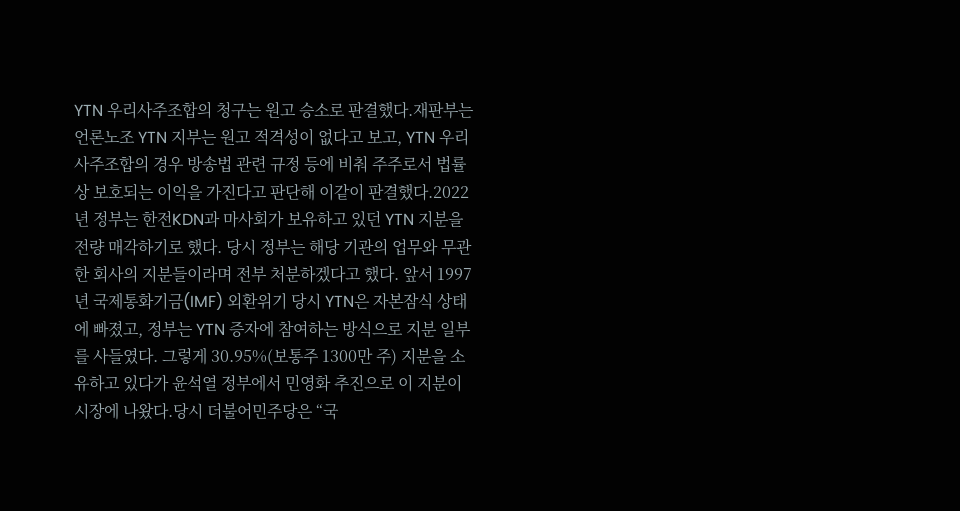YTN 우리사주조합의 청구는 원고 승소로 판결했다.재판부는 언론노조 YTN 지부는 원고 적격성이 없다고 보고, YTN 우리사주조합의 경우 방송법 관련 규정 등에 비춰 주주로서 법률상 보호되는 이익을 가진다고 판단해 이같이 판결했다.2022년 정부는 한전KDN과 마사회가 보유하고 있던 YTN 지분을 전량 매각하기로 했다. 당시 정부는 해당 기관의 업무와 무관한 회사의 지분들이라며 전부 처분하겠다고 했다. 앞서 1997년 국제통화기금(IMF) 외환위기 당시 YTN은 자본잠식 상태에 빠졌고, 정부는 YTN 증자에 참여하는 방식으로 지분 일부를 사들였다. 그렇게 30.95%(보통주 1300만 주) 지분을 소유하고 있다가 윤석열 정부에서 민영화 추진으로 이 지분이 시장에 나왔다.당시 더불어민주당은 “국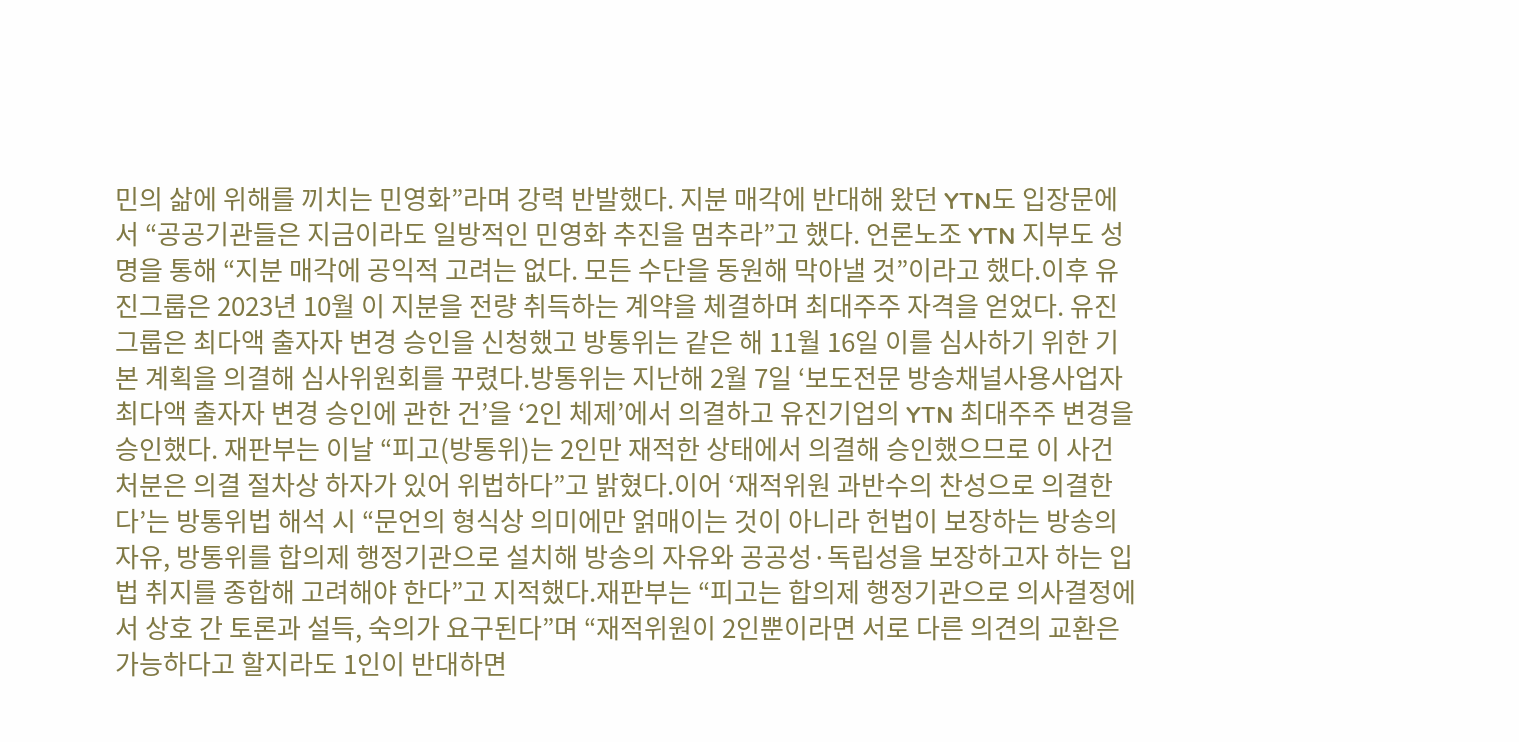민의 삶에 위해를 끼치는 민영화”라며 강력 반발했다. 지분 매각에 반대해 왔던 YTN도 입장문에서 “공공기관들은 지금이라도 일방적인 민영화 추진을 멈추라”고 했다. 언론노조 YTN 지부도 성명을 통해 “지분 매각에 공익적 고려는 없다. 모든 수단을 동원해 막아낼 것”이라고 했다.이후 유진그룹은 2023년 10월 이 지분을 전량 취득하는 계약을 체결하며 최대주주 자격을 얻었다. 유진그룹은 최다액 출자자 변경 승인을 신청했고 방통위는 같은 해 11월 16일 이를 심사하기 위한 기본 계획을 의결해 심사위원회를 꾸렸다.방통위는 지난해 2월 7일 ‘보도전문 방송채널사용사업자 최다액 출자자 변경 승인에 관한 건’을 ‘2인 체제’에서 의결하고 유진기업의 YTN 최대주주 변경을 승인했다. 재판부는 이날 “피고(방통위)는 2인만 재적한 상태에서 의결해 승인했으므로 이 사건 처분은 의결 절차상 하자가 있어 위법하다”고 밝혔다.이어 ‘재적위원 과반수의 찬성으로 의결한다’는 방통위법 해석 시 “문언의 형식상 의미에만 얽매이는 것이 아니라 헌법이 보장하는 방송의 자유, 방통위를 합의제 행정기관으로 설치해 방송의 자유와 공공성·독립성을 보장하고자 하는 입법 취지를 종합해 고려해야 한다”고 지적했다.재판부는 “피고는 합의제 행정기관으로 의사결정에서 상호 간 토론과 설득, 숙의가 요구된다”며 “재적위원이 2인뿐이라면 서로 다른 의견의 교환은 가능하다고 할지라도 1인이 반대하면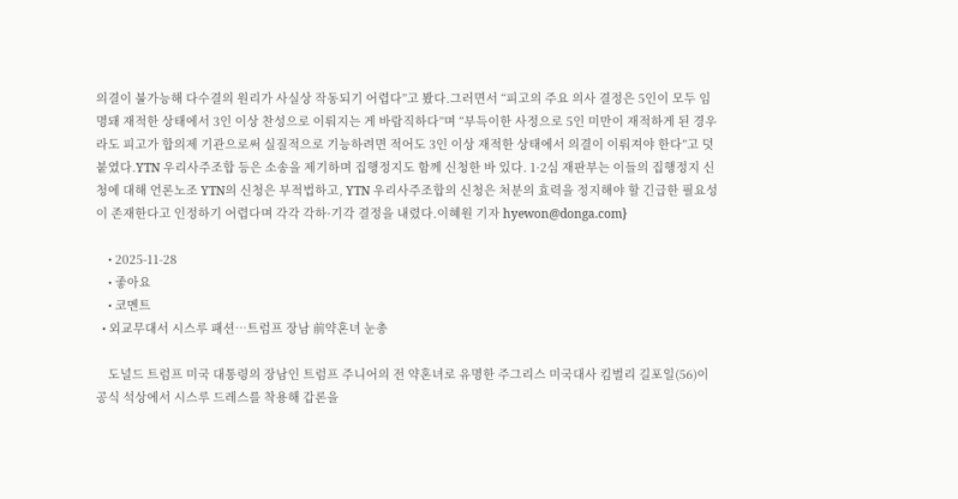의결이 불가능해 다수결의 원리가 사실상 작동되기 어렵다”고 봤다.그러면서 “피고의 주요 의사 결정은 5인이 모두 임명돼 재적한 상태에서 3인 이상 찬성으로 이뤄지는 게 바람직하다”며 “부득이한 사정으로 5인 미만이 재적하게 된 경우라도 피고가 합의제 기관으로써 실질적으로 기능하려면 적어도 3인 이상 재적한 상태에서 의결이 이뤄져야 한다”고 덧붙였다.YTN 우리사주조합 등은 소송을 제기하며 집행정지도 함께 신청한 바 있다. 1·2심 재판부는 이들의 집행정지 신청에 대해 언론노조 YTN의 신청은 부적법하고, YTN 우리사주조합의 신청은 처분의 효력을 정지해야 할 긴급한 필요성이 존재한다고 인정하기 어렵다며 각각 각하·기각 결정을 내렸다.이혜원 기자 hyewon@donga.com}

    • 2025-11-28
    • 좋아요
    • 코멘트
  • 외교무대서 시스루 패션…트럼프 장남 前약혼녀 눈총

    도널드 트럼프 미국 대통령의 장남인 트럼프 주니어의 전 약혼녀로 유명한 주그리스 미국대사 킴벌리 길포일(56)이 공식 석상에서 시스루 드레스를 착용해 갑론을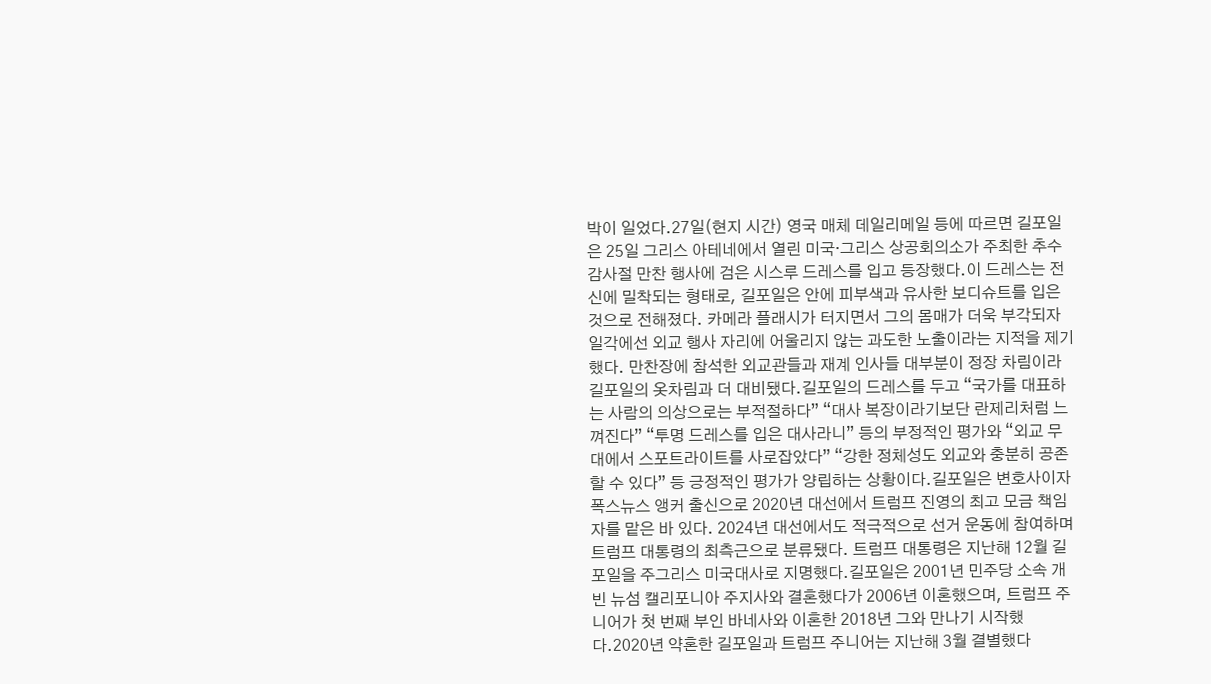박이 일었다.27일(현지 시간) 영국 매체 데일리메일 등에 따르면 길포일은 25일 그리스 아테네에서 열린 미국·그리스 상공회의소가 주최한 추수감사절 만찬 행사에 검은 시스루 드레스를 입고 등장했다.이 드레스는 전신에 밀착되는 형태로, 길포일은 안에 피부색과 유사한 보디슈트를 입은 것으로 전해졌다. 카메라 플래시가 터지면서 그의 몸매가 더욱 부각되자 일각에선 외교 행사 자리에 어울리지 않는 과도한 노출이라는 지적을 제기했다. 만찬장에 참석한 외교관들과 재계 인사들 대부분이 정장 차림이라 길포일의 옷차림과 더 대비됐다.길포일의 드레스를 두고 “국가를 대표하는 사람의 의상으로는 부적절하다” “대사 복장이라기보단 란제리처럼 느껴진다” “투명 드레스를 입은 대사라니” 등의 부정적인 평가와 “외교 무대에서 스포트라이트를 사로잡았다” “강한 정체성도 외교와 충분히 공존할 수 있다” 등 긍정적인 평가가 양립하는 상황이다.길포일은 변호사이자 폭스뉴스 앵커 출신으로 2020년 대선에서 트럼프 진영의 최고 모금 책임자를 맡은 바 있다. 2024년 대선에서도 적극적으로 선거 운동에 참여하며 트럼프 대통령의 최측근으로 분류됐다. 트럼프 대통령은 지난해 12월 길포일을 주그리스 미국대사로 지명했다.길포일은 2001년 민주당 소속 개빈 뉴섬 캘리포니아 주지사와 결혼했다가 2006년 이혼했으며, 트럼프 주니어가 첫 번째 부인 바네사와 이혼한 2018년 그와 만나기 시작했다.2020년 약혼한 길포일과 트럼프 주니어는 지난해 3월 결별했다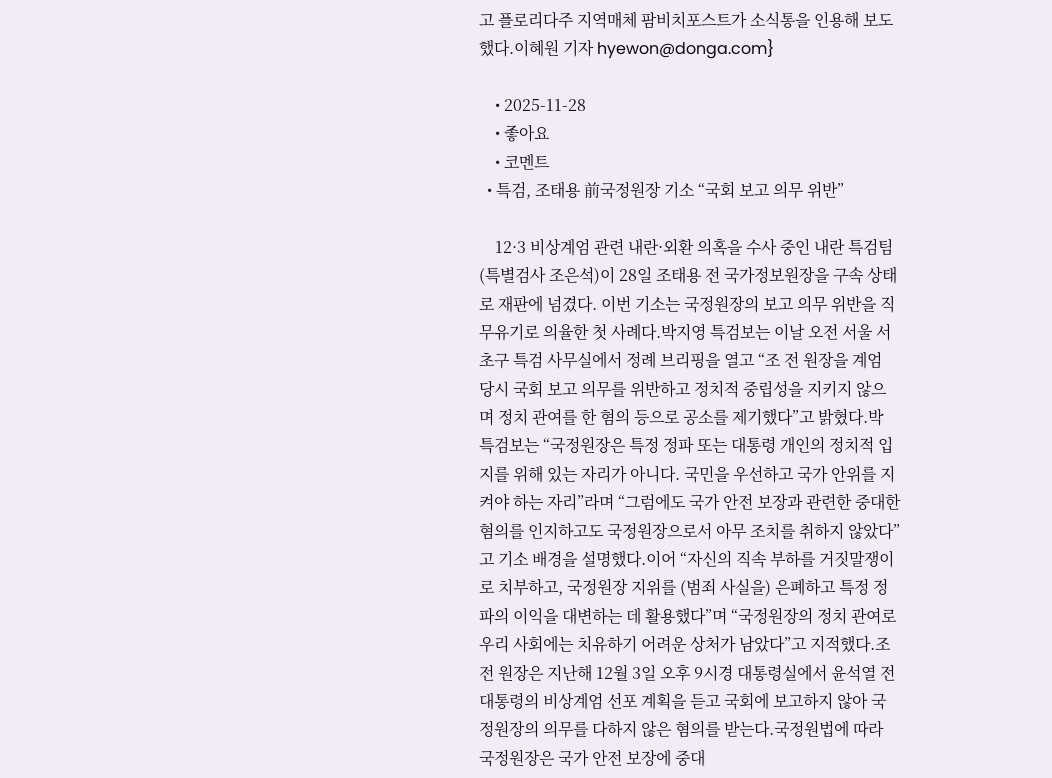고 플로리다주 지역매체 팜비치포스트가 소식통을 인용해 보도했다.이혜원 기자 hyewon@donga.com}

    • 2025-11-28
    • 좋아요
    • 코멘트
  • 특검, 조태용 前국정원장 기소 “국회 보고 의무 위반”

    12·3 비상계엄 관련 내란·외환 의혹을 수사 중인 내란 특검팀(특별검사 조은석)이 28일 조태용 전 국가정보원장을 구속 상태로 재판에 넘겼다. 이번 기소는 국정원장의 보고 의무 위반을 직무유기로 의율한 첫 사례다.박지영 특검보는 이날 오전 서울 서초구 특검 사무실에서 정례 브리핑을 열고 “조 전 원장을 계엄 당시 국회 보고 의무를 위반하고 정치적 중립성을 지키지 않으며 정치 관여를 한 혐의 등으로 공소를 제기했다”고 밝혔다.박 특검보는 “국정원장은 특정 정파 또는 대통령 개인의 정치적 입지를 위해 있는 자리가 아니다. 국민을 우선하고 국가 안위를 지켜야 하는 자리”라며 “그럼에도 국가 안전 보장과 관련한 중대한 혐의를 인지하고도 국정원장으로서 아무 조치를 취하지 않았다”고 기소 배경을 설명했다.이어 “자신의 직속 부하를 거짓말쟁이로 치부하고, 국정원장 지위를 (범죄 사실을) 은폐하고 특정 정파의 이익을 대변하는 데 활용했다”며 “국정원장의 정치 관여로 우리 사회에는 치유하기 어려운 상처가 남았다”고 지적했다.조 전 원장은 지난해 12월 3일 오후 9시경 대통령실에서 윤석열 전 대통령의 비상계엄 선포 계획을 듣고 국회에 보고하지 않아 국정원장의 의무를 다하지 않은 혐의를 받는다.국정원법에 따라 국정원장은 국가 안전 보장에 중대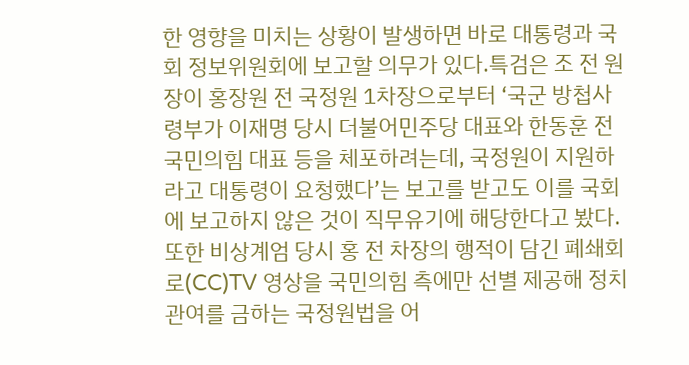한 영향을 미치는 상황이 발생하면 바로 대통령과 국회 정보위원회에 보고할 의무가 있다.특검은 조 전 원장이 홍장원 전 국정원 1차장으로부터 ‘국군 방첩사령부가 이재명 당시 더불어민주당 대표와 한동훈 전 국민의힘 대표 등을 체포하려는데, 국정원이 지원하라고 대통령이 요청했다’는 보고를 받고도 이를 국회에 보고하지 않은 것이 직무유기에 해당한다고 봤다.또한 비상계엄 당시 홍 전 차장의 행적이 담긴 폐쇄회로(CC)TV 영상을 국민의힘 측에만 선별 제공해 정치 관여를 금하는 국정원법을 어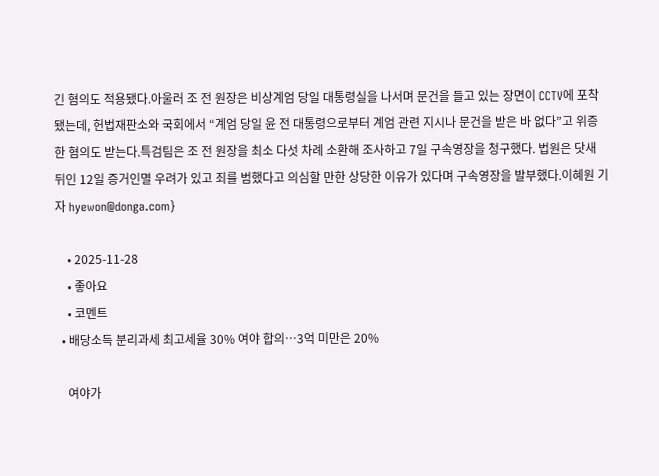긴 혐의도 적용됐다.아울러 조 전 원장은 비상계엄 당일 대통령실을 나서며 문건을 들고 있는 장면이 CCTV에 포착됐는데, 헌법재판소와 국회에서 “계엄 당일 윤 전 대통령으로부터 계엄 관련 지시나 문건을 받은 바 없다”고 위증한 혐의도 받는다.특검팀은 조 전 원장을 최소 다섯 차례 소환해 조사하고 7일 구속영장을 청구했다. 법원은 닷새 뒤인 12일 증거인멸 우려가 있고 죄를 범했다고 의심할 만한 상당한 이유가 있다며 구속영장을 발부했다.이혜원 기자 hyewon@donga.com}

    • 2025-11-28
    • 좋아요
    • 코멘트
  • 배당소득 분리과세 최고세율 30% 여야 합의…3억 미만은 20%

    여야가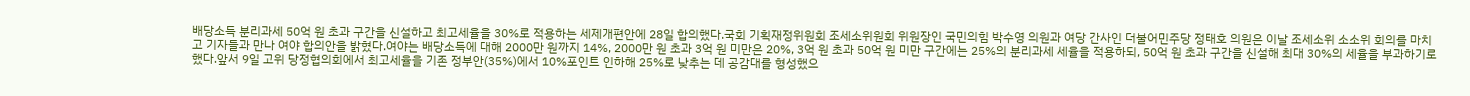배당소득 분리과세 50억 원 초과 구간을 신설하고 최고세율을 30%로 적용하는 세제개편안에 28일 합의했다.국회 기획재정위원회 조세소위원회 위원장인 국민의힘 박수영 의원과 여당 간사인 더불어민주당 정태호 의원은 이날 조세소위 소소위 회의를 마치고 기자들과 만나 여야 합의안을 밝혔다.여야는 배당소득에 대해 2000만 원까지 14%, 2000만 원 초과 3억 원 미만은 20%, 3억 원 초과 50억 원 미만 구간에는 25%의 분리과세 세율을 적용하되, 50억 원 초과 구간을 신설해 최대 30%의 세율을 부과하기로 했다.앞서 9일 고위 당정협의회에서 최고세율을 기존 정부안(35%)에서 10%포인트 인하해 25%로 낮추는 데 공감대를 형성했으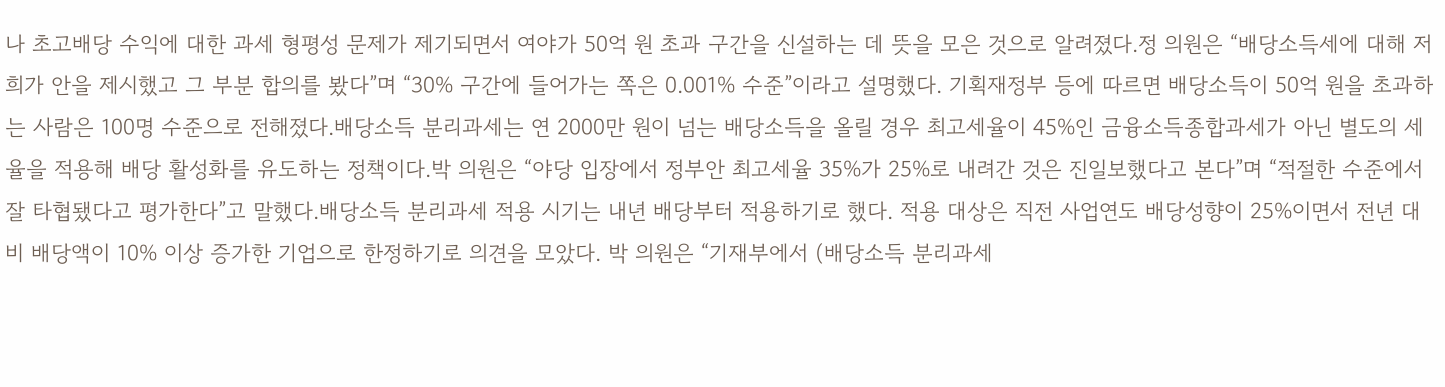나 초고배당 수익에 대한 과세 형평성 문제가 제기되면서 여야가 50억 원 초과 구간을 신설하는 데 뜻을 모은 것으로 알려졌다.정 의원은 “배당소득세에 대해 저희가 안을 제시했고 그 부분 합의를 봤다”며 “30% 구간에 들어가는 쪽은 0.001% 수준”이라고 설명했다. 기획재정부 등에 따르면 배당소득이 50억 원을 초과하는 사람은 100명 수준으로 전해졌다.배당소득 분리과세는 연 2000만 원이 넘는 배당소득을 올릴 경우 최고세율이 45%인 금융소득종합과세가 아닌 별도의 세율을 적용해 배당 활성화를 유도하는 정책이다.박 의원은 “야당 입장에서 정부안 최고세율 35%가 25%로 내려간 것은 진일보했다고 본다”며 “적절한 수준에서 잘 타협됐다고 평가한다”고 말했다.배당소득 분리과세 적용 시기는 내년 배당부터 적용하기로 했다. 적용 대상은 직전 사업연도 배당성향이 25%이면서 전년 대비 배당액이 10% 이상 증가한 기업으로 한정하기로 의견을 모았다. 박 의원은 “기재부에서 (배당소득 분리과세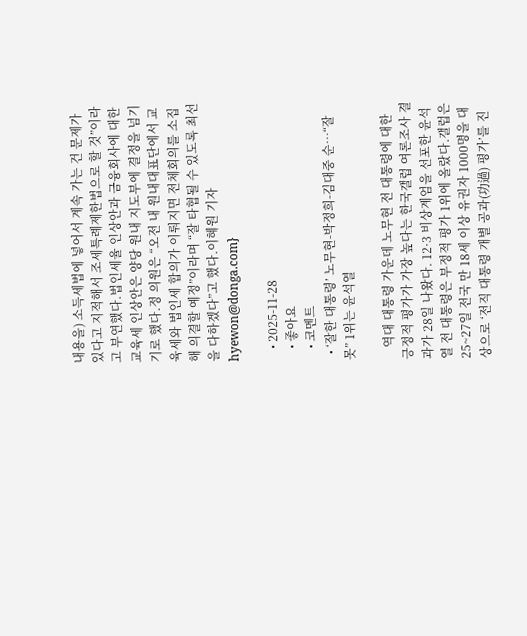내용을) 소득세법에 넣어서 계속 가는 건 문제가 있다고 지적해서 조세특례제한법으로 할 것”이라고 부연했다.법인세율 인상안과 금융회사에 대한 교육세 인상안은 양당 원내 지도부에 결정을 넘기기로 했다.정 의원은 “오전 내 원내대표단에서 교육세와 법인세 합의가 이뤄지면 전체회의를 소집해 의결할 예정”이라며 “잘 타협될 수 있도록 최선을 다하겠다”고 했다.이혜원 기자 hyewon@donga.com}

    • 2025-11-28
    • 좋아요
    • 코멘트
  • ‘잘한 대통령’ 노무현-박정희-김대중 순…“잘못” 1위는 윤석열

    역대 대통령 가운데 노무현 전 대통령에 대한 긍정적 평가가 가장 높다는 한국갤럽 여론조사 결과가 28일 나왔다. 12·3 비상계엄을 선포한 윤석열 전 대통령은 부정적 평가 1위에 올랐다.갤럽은 25~27일 전국 만 18세 이상 유권자 1000명을 대상으로 ‘전직 대통령 개별 공과(功過) 평가’를 진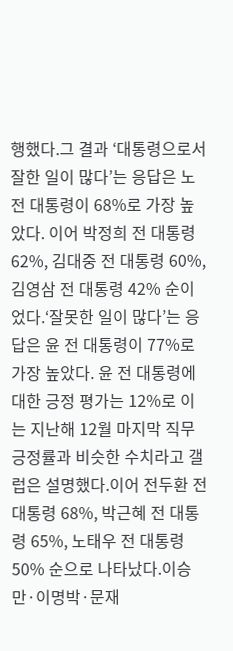행했다.그 결과 ‘대통령으로서 잘한 일이 많다’는 응답은 노 전 대통령이 68%로 가장 높았다. 이어 박정희 전 대통령 62%, 김대중 전 대통령 60%, 김영삼 전 대통령 42% 순이었다.‘잘못한 일이 많다’는 응답은 윤 전 대통령이 77%로 가장 높았다. 윤 전 대통령에 대한 긍정 평가는 12%로 이는 지난해 12월 마지막 직무 긍정률과 비슷한 수치라고 갤럽은 설명했다.이어 전두환 전 대통령 68%, 박근혜 전 대통령 65%, 노태우 전 대통령 50% 순으로 나타났다.이승만·이명박·문재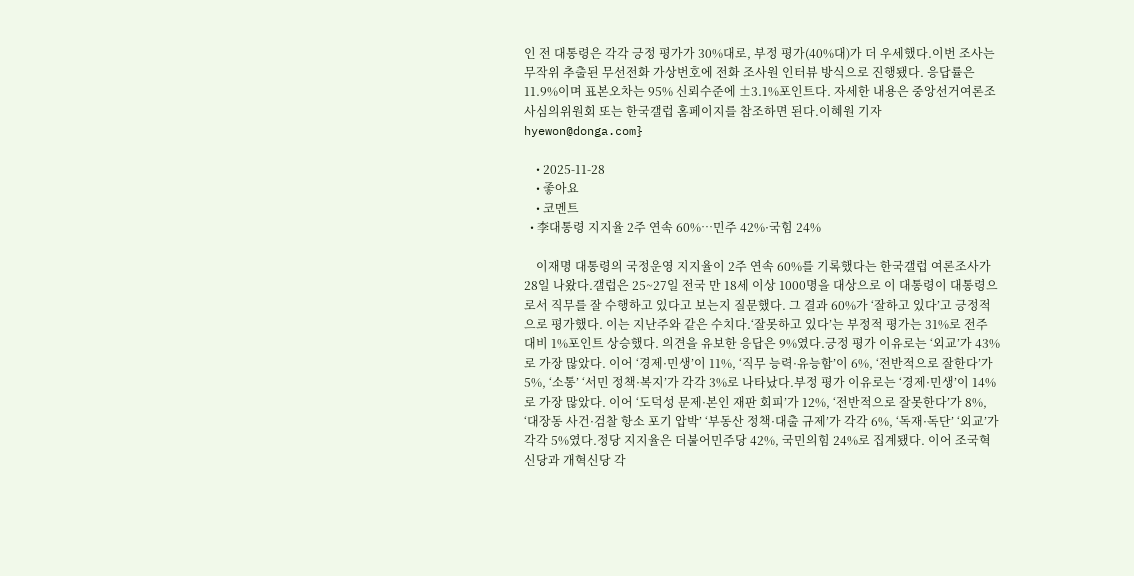인 전 대통령은 각각 긍정 평가가 30%대로, 부정 평가(40%대)가 더 우세했다.이번 조사는 무작위 추출된 무선전화 가상번호에 전화 조사원 인터뷰 방식으로 진행됐다. 응답률은 11.9%이며 표본오차는 95% 신뢰수준에 ±3.1%포인트다. 자세한 내용은 중앙선거여론조사심의위원회 또는 한국갤럽 홈페이지를 참조하면 된다.이혜원 기자 hyewon@donga.com}

    • 2025-11-28
    • 좋아요
    • 코멘트
  • 李대통령 지지율 2주 연속 60%…민주 42%·국힘 24%

    이재명 대통령의 국정운영 지지율이 2주 연속 60%를 기록했다는 한국갤럽 여론조사가 28일 나왔다.갤럽은 25~27일 전국 만 18세 이상 1000명을 대상으로 이 대통령이 대통령으로서 직무를 잘 수행하고 있다고 보는지 질문했다. 그 결과 60%가 ‘잘하고 있다’고 긍정적으로 평가했다. 이는 지난주와 같은 수치다.‘잘못하고 있다’는 부정적 평가는 31%로 전주 대비 1%포인트 상승했다. 의견을 유보한 응답은 9%였다.긍정 평가 이유로는 ‘외교’가 43%로 가장 많았다. 이어 ‘경제·민생’이 11%, ‘직무 능력·유능함’이 6%, ‘전반적으로 잘한다’가 5%, ‘소통’ ‘서민 정책·복지’가 각각 3%로 나타났다.부정 평가 이유로는 ‘경제·민생’이 14%로 가장 많았다. 이어 ‘도덕성 문제·본인 재판 회피’가 12%, ‘전반적으로 잘못한다’가 8%, ‘대장동 사건·검찰 항소 포기 압박’ ‘부동산 정책·대출 규제’가 각각 6%, ‘독재·독단’ ‘외교’가 각각 5%였다.정당 지지율은 더불어민주당 42%, 국민의힘 24%로 집계됐다. 이어 조국혁신당과 개혁신당 각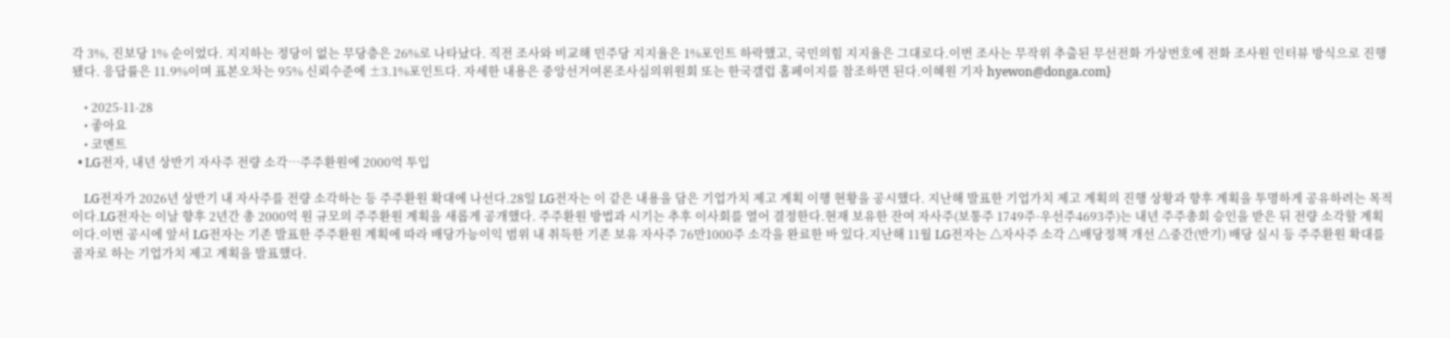각 3%, 진보당 1% 순이었다. 지지하는 정당이 없는 무당층은 26%로 나타났다. 직전 조사와 비교해 민주당 지지율은 1%포인트 하락했고, 국민의힘 지지율은 그대로다.이번 조사는 무작위 추출된 무선전화 가상번호에 전화 조사원 인터뷰 방식으로 진행됐다. 응답률은 11.9%이며 표본오차는 95% 신뢰수준에 ±3.1%포인트다. 자세한 내용은 중앙선거여론조사심의위원회 또는 한국갤럽 홈페이지를 참조하면 된다.이혜원 기자 hyewon@donga.com}

    • 2025-11-28
    • 좋아요
    • 코멘트
  • LG전자, 내년 상반기 자사주 전량 소각…주주환원에 2000억 투입

    LG전자가 2026년 상반기 내 자사주를 전량 소각하는 등 주주환원 확대에 나선다.28일 LG전자는 이 같은 내용을 담은 기업가치 제고 계획 이행 현황을 공시했다. 지난해 발표한 기업가치 제고 계획의 진행 상황과 향후 계획을 투명하게 공유하려는 목적이다.LG전자는 이날 향후 2년간 총 2000억 원 규모의 주주환원 계획을 새롭게 공개했다. 주주환원 방법과 시기는 추후 이사회를 열어 결정한다.현재 보유한 잔여 자사주(보통주 1749주·우선주4693주)는 내년 주주총회 승인을 받은 뒤 전량 소각할 계획이다.이번 공시에 앞서 LG전자는 기존 발표한 주주환원 계획에 따라 배당가능이익 범위 내 취득한 기존 보유 자사주 76만1000주 소각을 완료한 바 있다.지난해 11월 LG전자는 △자사주 소각 △배당정책 개선 △중간(반기) 배당 실시 등 주주환원 확대를 골자로 하는 기업가치 제고 계획을 발표했다.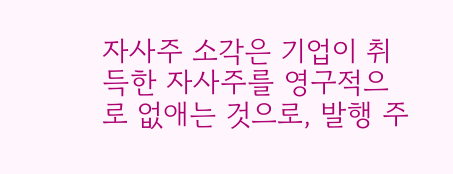자사주 소각은 기업이 취득한 자사주를 영구적으로 없애는 것으로, 발행 주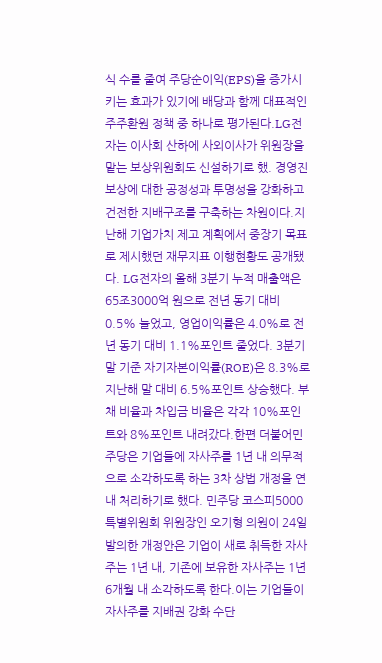식 수를 줄여 주당순이익(EPS)을 증가시키는 효과가 있기에 배당과 함께 대표적인 주주환원 정책 중 하나로 평가된다.LG전자는 이사회 산하에 사외이사가 위원장을 맡는 보상위원회도 신설하기로 했. 경영진 보상에 대한 공정성과 투명성을 강화하고 건전한 지배구조를 구축하는 차원이다.지난해 기업가치 제고 계획에서 중장기 목표로 제시했던 재무지표 이행현황도 공개됐다. LG전자의 올해 3분기 누적 매출액은 65조3000억 원으로 전년 동기 대비 0.5% 늘었고, 영업이익률은 4.0%로 전년 동기 대비 1.1%포인트 줄었다. 3분기 말 기준 자기자본이익률(ROE)은 8.3%로 지난해 말 대비 6.5%포인트 상승했다. 부채 비율과 차입금 비율은 각각 10%포인트와 8%포인트 내려갔다.한편 더불어민주당은 기업들에 자사주를 1년 내 의무적으로 소각하도록 하는 3차 상법 개정을 연내 처리하기로 했다. 민주당 코스피5000특별위원회 위원장인 오기형 의원이 24일 발의한 개정안은 기업이 새로 취득한 자사주는 1년 내, 기존에 보유한 자사주는 1년 6개월 내 소각하도록 한다.이는 기업들이 자사주를 지배권 강화 수단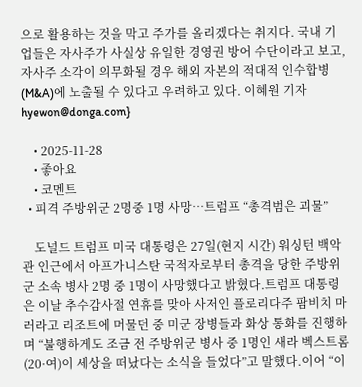으로 활용하는 것을 막고 주가를 올리겠다는 취지다. 국내 기업들은 자사주가 사실상 유일한 경영권 방어 수단이라고 보고, 자사주 소각이 의무화될 경우 해외 자본의 적대적 인수합병(M&A)에 노출될 수 있다고 우려하고 있다. 이혜원 기자 hyewon@donga.com}

    • 2025-11-28
    • 좋아요
    • 코멘트
  • 피격 주방위군 2명중 1명 사망…트럼프 “총격범은 괴물”

    도널드 트럼프 미국 대통령은 27일(현지 시간) 워싱턴 백악관 인근에서 아프가니스탄 국적자로부터 총격을 당한 주방위군 소속 병사 2명 중 1명이 사망했다고 밝혔다.트럼프 대통령은 이날 추수감사절 연휴를 맞아 사저인 플로리다주 팜비치 마러라고 리조트에 머물던 중 미군 장병들과 화상 통화를 진행하며 “불행하게도 조금 전 주방위군 병사 중 1명인 새라 벡스트롬(20·여)이 세상을 떠났다는 소식을 들었다”고 말했다.이어 “이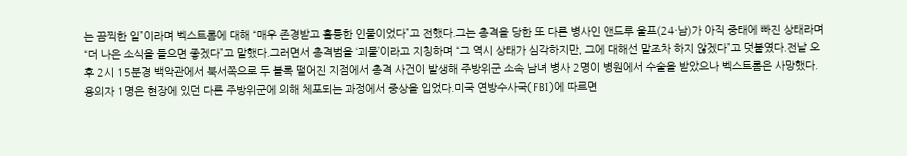는 끔찍한 일”이라며 벡스트롬에 대해 “매우 존경받고 훌륭한 인물이었다”고 전했다.그는 총격을 당한 또 다른 병사인 앤드루 울프(24·남)가 아직 중태에 빠진 상태라며 “더 나은 소식을 들으면 좋겠다”고 말했다.그러면서 총격범을 ‘괴물’이라고 지칭하며 “그 역시 상태가 심각하지만, 그에 대해선 말조차 하지 않겠다”고 덧붙였다.전날 오후 2시 15분경 백악관에서 북서쪽으로 두 블록 떨어진 지점에서 총격 사건이 발생해 주방위군 소속 남녀 병사 2명이 병원에서 수술을 받았으나 벡스트롬은 사망했다. 용의자 1명은 현장에 있던 다른 주방위군에 의해 체포되는 과정에서 중상을 입었다.미국 연방수사국(FBI)에 따르면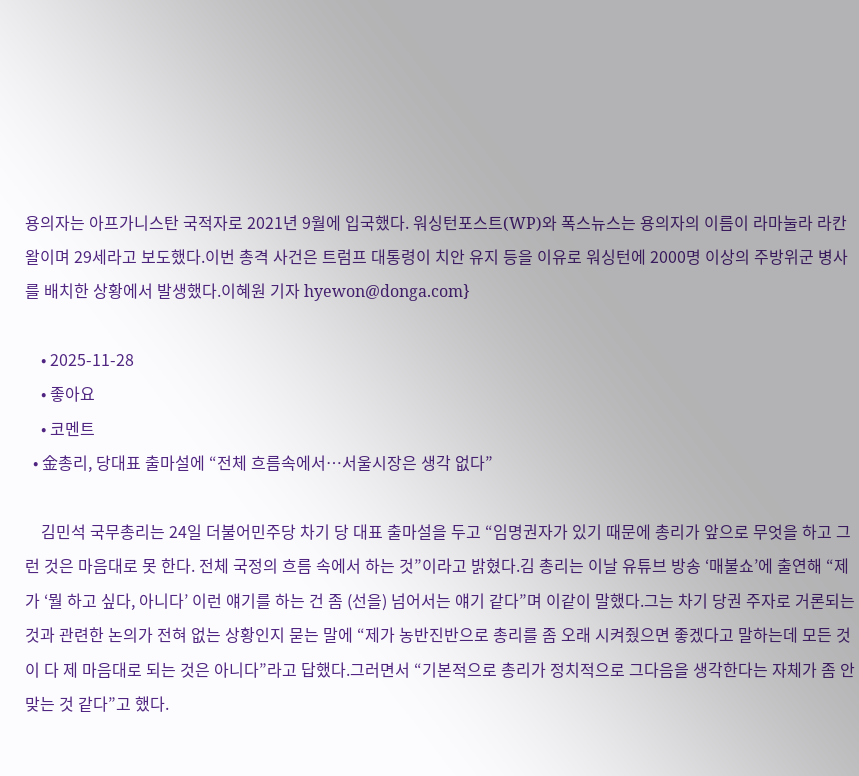용의자는 아프가니스탄 국적자로 2021년 9월에 입국했다. 워싱턴포스트(WP)와 폭스뉴스는 용의자의 이름이 라마눌라 라칸왈이며 29세라고 보도했다.이번 총격 사건은 트럼프 대통령이 치안 유지 등을 이유로 워싱턴에 2000명 이상의 주방위군 병사를 배치한 상황에서 발생했다.이혜원 기자 hyewon@donga.com}

    • 2025-11-28
    • 좋아요
    • 코멘트
  • 金총리, 당대표 출마설에 “전체 흐름속에서…서울시장은 생각 없다”

    김민석 국무총리는 24일 더불어민주당 차기 당 대표 출마설을 두고 “임명권자가 있기 때문에 총리가 앞으로 무엇을 하고 그런 것은 마음대로 못 한다. 전체 국정의 흐름 속에서 하는 것”이라고 밝혔다.김 총리는 이날 유튜브 방송 ‘매불쇼’에 출연해 “제가 ‘뭘 하고 싶다, 아니다’ 이런 얘기를 하는 건 좀 (선을) 넘어서는 얘기 같다”며 이같이 말했다.그는 차기 당권 주자로 거론되는 것과 관련한 논의가 전혀 없는 상황인지 묻는 말에 “제가 농반진반으로 총리를 좀 오래 시켜줬으면 좋겠다고 말하는데 모든 것이 다 제 마음대로 되는 것은 아니다”라고 답했다.그러면서 “기본적으로 총리가 정치적으로 그다음을 생각한다는 자체가 좀 안 맞는 것 같다”고 했다.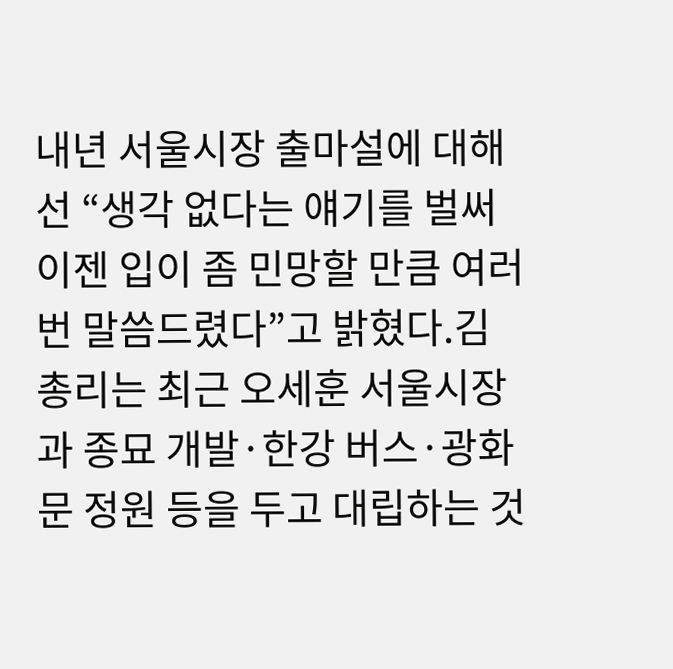내년 서울시장 출마설에 대해선 “생각 없다는 얘기를 벌써 이젠 입이 좀 민망할 만큼 여러 번 말씀드렸다”고 밝혔다.김 총리는 최근 오세훈 서울시장과 종묘 개발·한강 버스·광화문 정원 등을 두고 대립하는 것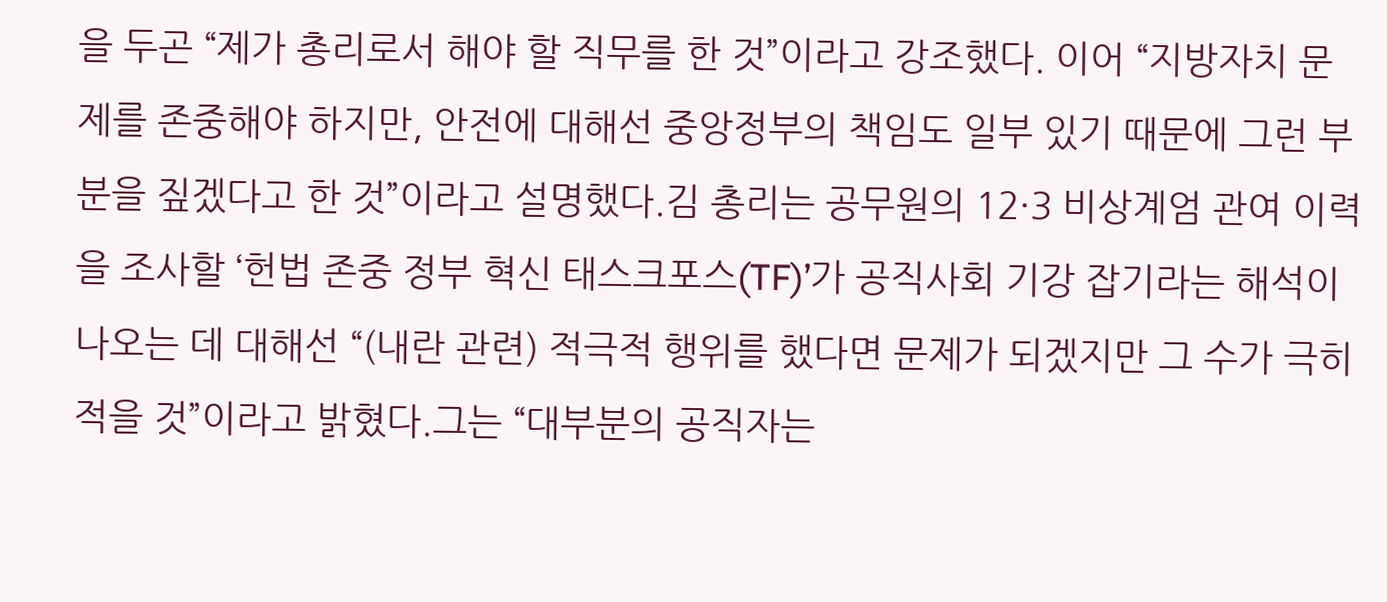을 두곤 “제가 총리로서 해야 할 직무를 한 것”이라고 강조했다. 이어 “지방자치 문제를 존중해야 하지만, 안전에 대해선 중앙정부의 책임도 일부 있기 때문에 그런 부분을 짚겠다고 한 것”이라고 설명했다.김 총리는 공무원의 12·3 비상계엄 관여 이력을 조사할 ‘헌법 존중 정부 혁신 태스크포스(TF)’가 공직사회 기강 잡기라는 해석이 나오는 데 대해선 “(내란 관련) 적극적 행위를 했다면 문제가 되겠지만 그 수가 극히 적을 것”이라고 밝혔다.그는 “대부분의 공직자는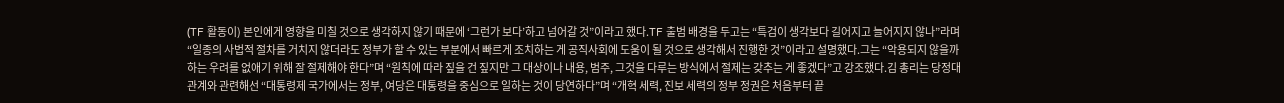(TF 활동이) 본인에게 영향을 미칠 것으로 생각하지 않기 때문에 ‘그런가 보다’하고 넘어갈 것”이라고 했다.TF 출범 배경을 두고는 “특검이 생각보다 길어지고 늘어지지 않나”라며 “일종의 사법적 절차를 거치지 않더라도 정부가 할 수 있는 부분에서 빠르게 조치하는 게 공직사회에 도움이 될 것으로 생각해서 진행한 것”이라고 설명했다.그는 “악용되지 않을까 하는 우려를 없애기 위해 잘 절제해야 한다”며 “원칙에 따라 짚을 건 짚지만 그 대상이나 내용, 범주, 그것을 다루는 방식에서 절제는 갖추는 게 좋겠다”고 강조했다.김 총리는 당정대 관계와 관련해선 “대통령제 국가에서는 정부, 여당은 대통령을 중심으로 일하는 것이 당연하다”며 “개혁 세력, 진보 세력의 정부 정권은 처음부터 끝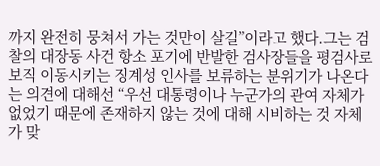까지 완전히 뭉쳐서 가는 것만이 살길”이라고 했다.그는 검찰의 대장동 사건 항소 포기에 반발한 검사장들을 평검사로 보직 이동시키는 징계성 인사를 보류하는 분위기가 나온다는 의견에 대해선 “우선 대통령이나 누군가의 관여 자체가 없었기 때문에 존재하지 않는 것에 대해 시비하는 것 자체가 맞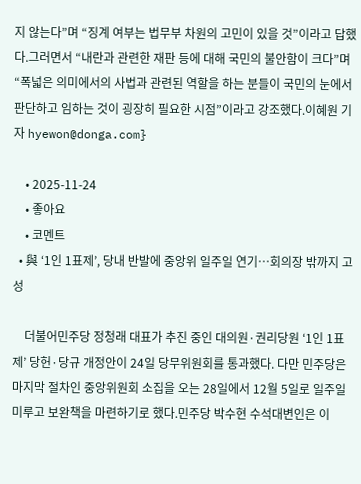지 않는다”며 “징계 여부는 법무부 차원의 고민이 있을 것”이라고 답했다.그러면서 “내란과 관련한 재판 등에 대해 국민의 불안함이 크다”며 “폭넓은 의미에서의 사법과 관련된 역할을 하는 분들이 국민의 눈에서 판단하고 임하는 것이 굉장히 필요한 시점”이라고 강조했다.이혜원 기자 hyewon@donga.com}

    • 2025-11-24
    • 좋아요
    • 코멘트
  • 與 ‘1인 1표제’, 당내 반발에 중앙위 일주일 연기…회의장 밖까지 고성

    더불어민주당 정청래 대표가 추진 중인 대의원·권리당원 ‘1인 1표제’ 당헌·당규 개정안이 24일 당무위원회를 통과했다. 다만 민주당은 마지막 절차인 중앙위원회 소집을 오는 28일에서 12월 5일로 일주일 미루고 보완책을 마련하기로 했다.민주당 박수현 수석대변인은 이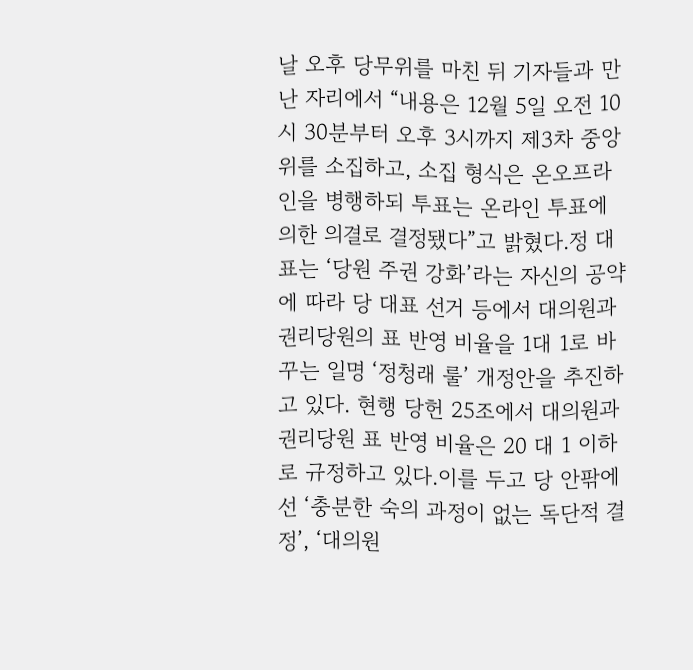날 오후 당무위를 마친 뒤 기자들과 만난 자리에서 “내용은 12월 5일 오전 10시 30분부터 오후 3시까지 제3차 중앙위를 소집하고, 소집 형식은 온오프라인을 병행하되 투표는 온라인 투표에 의한 의결로 결정됐다”고 밝혔다.정 대표는 ‘당원 주권 강화’라는 자신의 공약에 따라 당 대표 선거 등에서 대의원과 권리당원의 표 반영 비율을 1대 1로 바꾸는 일명 ‘정청래 룰’ 개정안을 추진하고 있다. 현행 당헌 25조에서 대의원과 권리당원 표 반영 비율은 20 대 1 이하로 규정하고 있다.이를 두고 당 안팎에선 ‘충분한 숙의 과정이 없는 독단적 결정’, ‘대의원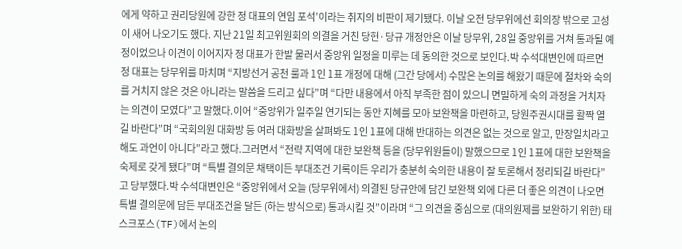에게 약하고 권리당원에 강한 정 대표의 연임 포석’이라는 취지의 비판이 제기됐다. 이날 오전 당무위에선 회의장 밖으로 고성이 새어 나오기도 했다. 지난 21일 최고위원회의 의결을 거친 당헌·당규 개정안은 이날 당무위, 28일 중앙위를 거쳐 통과될 예정이었으나 이견이 이어지자 정 대표가 한발 물러서 중앙위 일정을 미루는 데 동의한 것으로 보인다.박 수석대변인에 따르면 정 대표는 당무위를 마치며 “지방선거 공천 룰과 1인 1표 개정에 대해 (그간 당에서) 수많은 논의를 해왔기 때문에 절차와 숙의를 거치지 않은 것은 아니라는 말씀을 드리고 싶다”며 “다만 내용에서 아직 부족한 점이 있으니 면밀하게 숙의 과정을 거치자는 의견이 모였다”고 말했다.이어 “중앙위가 일주일 연기되는 동안 지혜를 모아 보완책을 마련하고, 당원주권시대를 활짝 열길 바란다”며 “국회의원 대화방 등 여러 대화방을 살펴봐도 1인 1표에 대해 반대하는 의견은 없는 것으로 알고, 만장일치라고 해도 과언이 아니다”라고 했다.그러면서 “전략 지역에 대한 보완책 등을 (당무위원들이) 말했으므로 1인 1표에 대한 보완책을 숙제로 갖게 됐다”며 “특별 결의문 채택이든 부대조건 기록이든 우리가 충분히 숙의한 내용이 잘 토론해서 정리되길 바란다”고 당부했다.박 수석대변인은 “중앙위에서 오늘 (당무위에서) 의결된 당규안에 담긴 보완책 외에 다른 더 좋은 의견이 나오면 특별 결의문에 담든 부대조건을 달든 (하는 방식으로) 통과시킬 것”이라며 “그 의견을 중심으로 (대의원제를 보완하기 위한) 태스크포스(TF)에서 논의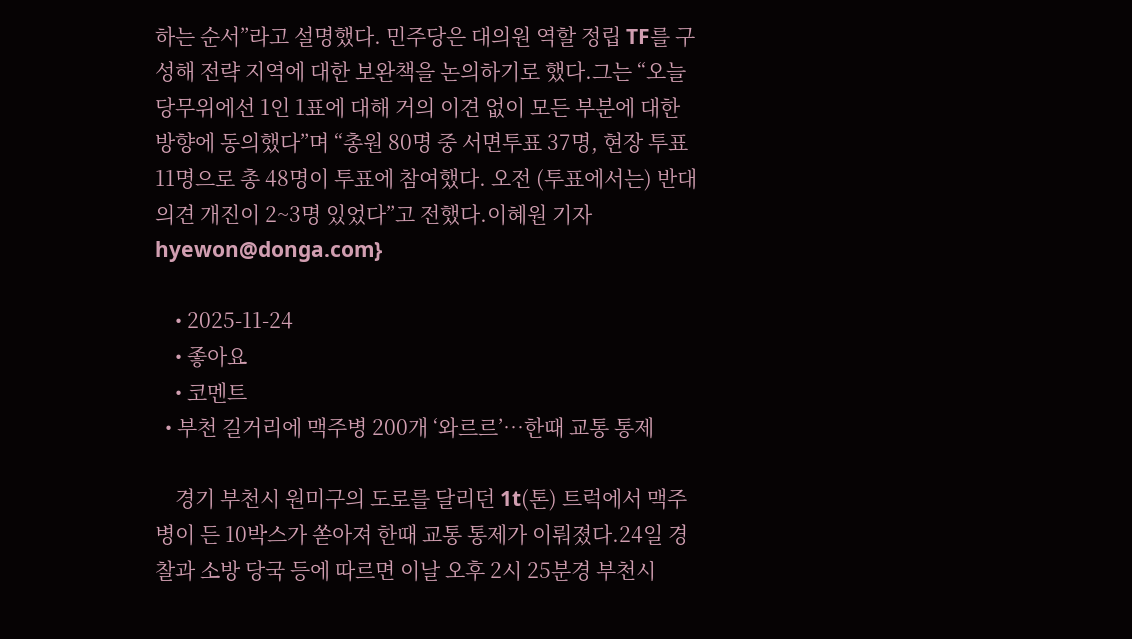하는 순서”라고 설명했다. 민주당은 대의원 역할 정립 TF를 구성해 전략 지역에 대한 보완책을 논의하기로 했다.그는 “오늘 당무위에선 1인 1표에 대해 거의 이견 없이 모든 부분에 대한 방향에 동의했다”며 “총원 80명 중 서면투표 37명, 현장 투표 11명으로 총 48명이 투표에 참여했다. 오전 (투표에서는) 반대 의견 개진이 2~3명 있었다”고 전했다.이혜원 기자 hyewon@donga.com}

    • 2025-11-24
    • 좋아요
    • 코멘트
  • 부천 길거리에 맥주병 200개 ‘와르르’…한때 교통 통제

    경기 부천시 원미구의 도로를 달리던 1t(톤) 트럭에서 맥주병이 든 10박스가 쏟아져 한때 교통 통제가 이뤄졌다.24일 경찰과 소방 당국 등에 따르면 이날 오후 2시 25분경 부천시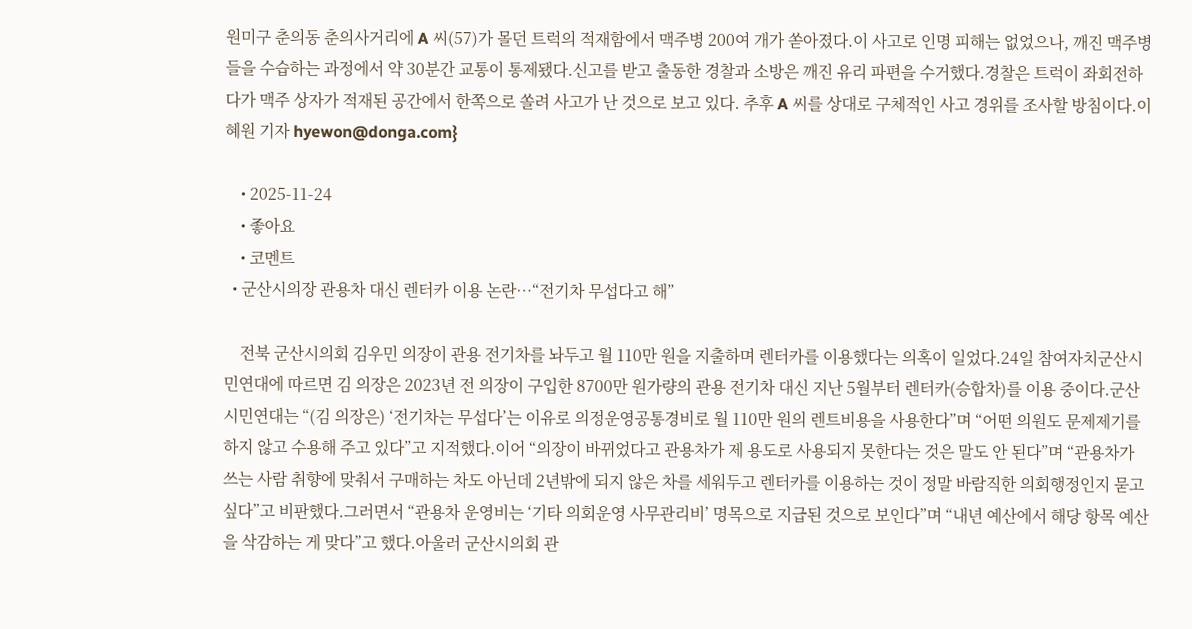원미구 춘의동 춘의사거리에 A 씨(57)가 몰던 트럭의 적재함에서 맥주병 200여 개가 쏟아졌다.이 사고로 인명 피해는 없었으나, 깨진 맥주병들을 수습하는 과정에서 약 30분간 교통이 통제됐다.신고를 받고 출동한 경찰과 소방은 깨진 유리 파편을 수거했다.경찰은 트럭이 좌회전하다가 맥주 상자가 적재된 공간에서 한쪽으로 쏠려 사고가 난 것으로 보고 있다. 추후 A 씨를 상대로 구체적인 사고 경위를 조사할 방침이다.이혜원 기자 hyewon@donga.com}

    • 2025-11-24
    • 좋아요
    • 코멘트
  • 군산시의장 관용차 대신 렌터카 이용 논란…“전기차 무섭다고 해”

    전북 군산시의회 김우민 의장이 관용 전기차를 놔두고 월 110만 원을 지출하며 렌터카를 이용했다는 의혹이 일었다.24일 참여자치군산시민연대에 따르면 김 의장은 2023년 전 의장이 구입한 8700만 원가량의 관용 전기차 대신 지난 5월부터 렌터카(승합차)를 이용 중이다.군산시민연대는 “(김 의장은) ‘전기차는 무섭다’는 이유로 의정운영공통경비로 월 110만 원의 렌트비용을 사용한다”며 “어떤 의원도 문제제기를 하지 않고 수용해 주고 있다”고 지적했다.이어 “의장이 바뀌었다고 관용차가 제 용도로 사용되지 못한다는 것은 말도 안 된다”며 “관용차가 쓰는 사람 취향에 맞춰서 구매하는 차도 아닌데 2년밖에 되지 않은 차를 세워두고 렌터카를 이용하는 것이 정말 바람직한 의회행정인지 묻고 싶다”고 비판했다.그러면서 “관용차 운영비는 ‘기타 의회운영 사무관리비’ 명목으로 지급된 것으로 보인다”며 “내년 예산에서 해당 항목 예산을 삭감하는 게 맞다”고 했다.아울러 군산시의회 관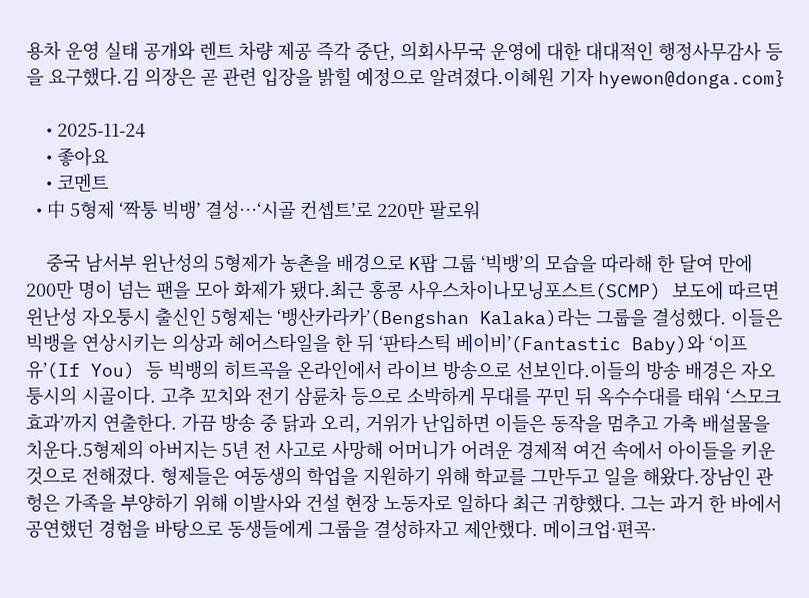용차 운영 실태 공개와 렌트 차량 제공 즉각 중단, 의회사무국 운영에 대한 대대적인 행정사무감사 등을 요구했다.김 의장은 곧 관련 입장을 밝힐 예정으로 알려졌다.이혜원 기자 hyewon@donga.com}

    • 2025-11-24
    • 좋아요
    • 코멘트
  • 中 5형제 ‘짝퉁 빅뱅’ 결성…‘시골 컨셉트’로 220만 팔로워

    중국 남서부 윈난성의 5형제가 농촌을 배경으로 K팝 그룹 ‘빅뱅’의 모습을 따라해 한 달여 만에 200만 명이 넘는 팬을 모아 화제가 됐다.최근 홍콩 사우스차이나모닝포스트(SCMP) 보도에 따르면 윈난성 자오퉁시 출신인 5형제는 ‘뱅산카라카’(Bengshan Kalaka)라는 그룹을 결성했다. 이들은 빅뱅을 연상시키는 의상과 헤어스타일을 한 뒤 ‘판타스틱 베이비’(Fantastic Baby)와 ‘이프 유’(If You) 등 빅뱅의 히트곡을 온라인에서 라이브 방송으로 선보인다.이들의 방송 배경은 자오퉁시의 시골이다. 고추 꼬치와 전기 삼륜차 등으로 소박하게 무대를 꾸민 뒤 옥수수대를 태워 ‘스모크 효과’까지 연출한다. 가끔 방송 중 닭과 오리, 거위가 난입하면 이들은 동작을 멈추고 가축 배설물을 치운다.5형제의 아버지는 5년 전 사고로 사망해 어머니가 어려운 경제적 여건 속에서 아이들을 키운 것으로 전해졌다. 형제들은 여동생의 학업을 지원하기 위해 학교를 그만두고 일을 해왔다.장남인 관헝은 가족을 부양하기 위해 이발사와 건설 현장 노동자로 일하다 최근 귀향했다. 그는 과거 한 바에서 공연했던 경험을 바탕으로 동생들에게 그룹을 결성하자고 제안했다. 메이크업·편곡·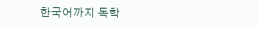한국어까지 독학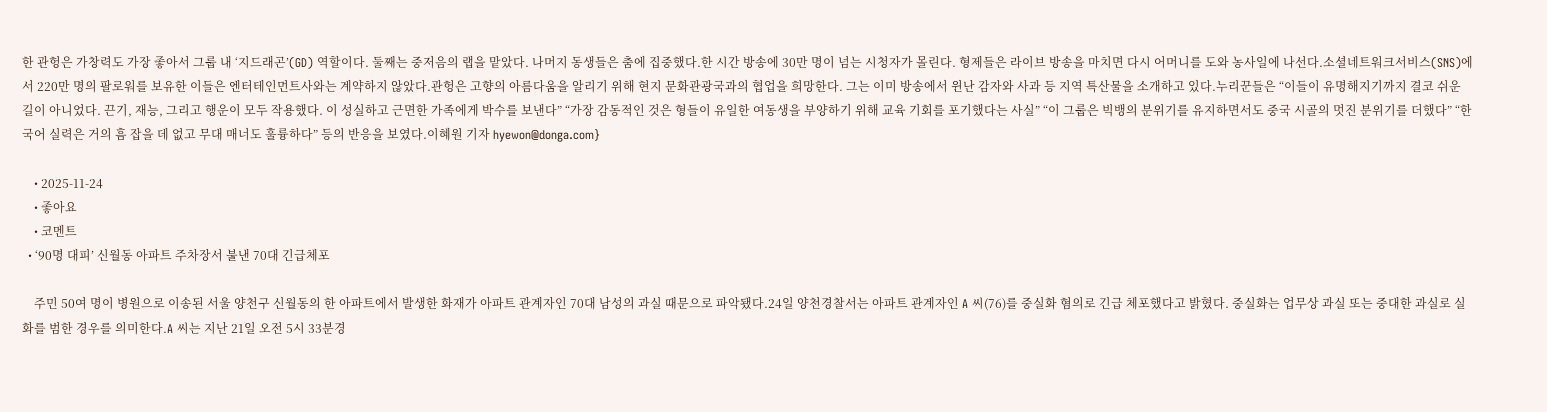한 관헝은 가창력도 가장 좋아서 그룹 내 ‘지드래곤’(GD) 역할이다. 둘째는 중저음의 랩을 맡았다. 나머지 동생들은 춤에 집중했다.한 시간 방송에 30만 명이 넘는 시청자가 몰린다. 형제들은 라이브 방송을 마치면 다시 어머니를 도와 농사일에 나선다.소셜네트워크서비스(SNS)에서 220만 명의 팔로워를 보유한 이들은 엔터테인먼트사와는 계약하지 않았다.관헝은 고향의 아름다움을 알리기 위해 현지 문화관광국과의 협업을 희망한다. 그는 이미 방송에서 윈난 감자와 사과 등 지역 특산물을 소개하고 있다.누리꾼들은 “이들이 유명해지기까지 결코 쉬운 길이 아니었다. 끈기, 재능, 그리고 행운이 모두 작용했다. 이 성실하고 근면한 가족에게 박수를 보낸다” “가장 감동적인 것은 형들이 유일한 여동생을 부양하기 위해 교육 기회를 포기했다는 사실” “이 그룹은 빅뱅의 분위기를 유지하면서도 중국 시골의 멋진 분위기를 더했다” “한국어 실력은 거의 흠 잡을 데 없고 무대 매너도 훌륭하다” 등의 반응을 보였다.이혜원 기자 hyewon@donga.com}

    • 2025-11-24
    • 좋아요
    • 코멘트
  • ‘90명 대피’ 신월동 아파트 주차장서 불낸 70대 긴급체포

    주민 50여 명이 병원으로 이송된 서울 양천구 신월동의 한 아파트에서 발생한 화재가 아파트 관계자인 70대 남성의 과실 때문으로 파악됐다.24일 양천경찰서는 아파트 관계자인 A 씨(76)를 중실화 혐의로 긴급 체포했다고 밝혔다. 중실화는 업무상 과실 또는 중대한 과실로 실화를 범한 경우를 의미한다.A 씨는 지난 21일 오전 5시 33분경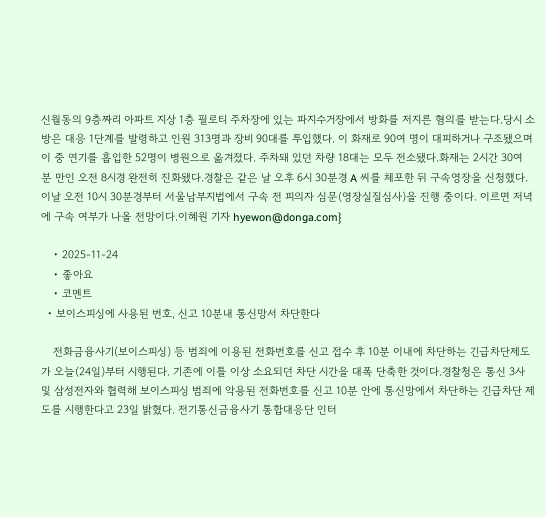신월동의 9층짜리 아파트 지상 1층 필로티 주차장에 있는 파지수거장에서 방화를 저지른 혐의를 받는다.당시 소방은 대응 1단계를 발령하고 인원 313명과 장비 90대를 투입했다. 이 화재로 90여 명이 대피하거나 구조됐으며 이 중 연기를 흡입한 52명이 병원으로 옮겨졌다. 주차돼 있던 차량 18대는 모두 전소됐다.화재는 2시간 30여 분 만인 오전 8시경 완전히 진화됐다.경찰은 같은 날 오후 6시 30분경 A 씨를 체포한 뒤 구속영장을 신청했다. 이날 오전 10시 30분경부터 서울남부지법에서 구속 전 피의자 심문(영장실질심사)을 진행 중이다. 이르면 저녁에 구속 여부가 나올 전망이다.이혜원 기자 hyewon@donga.com}

    • 2025-11-24
    • 좋아요
    • 코멘트
  • 보이스피싱에 사용된 번호, 신고 10분내 통신망서 차단한다

    전화금융사기(보이스피싱) 등 범죄에 이용된 전화번호를 신고 접수 후 10분 이내에 차단하는 긴급차단제도가 오늘(24일)부터 시행된다. 기존에 이틀 이상 소요되던 차단 시간을 대폭 단축한 것이다.경찰청은 통신 3사 및 삼성전자와 협력해 보이스피싱 범죄에 악용된 전화번호를 신고 10분 안에 통신망에서 차단하는 긴급차단 제도를 시행한다고 23일 밝혔다. 전기통신금융사기 통합대응단 인터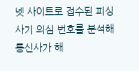넷 사이트로 접수된 피싱 사기 의심 번호를 분석해 통신사가 해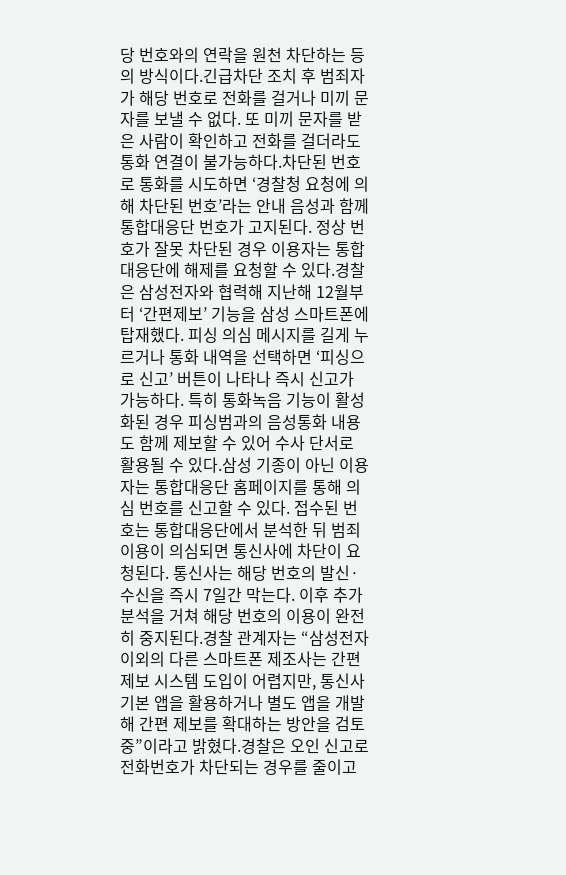당 번호와의 연락을 원천 차단하는 등의 방식이다.긴급차단 조치 후 범죄자가 해당 번호로 전화를 걸거나 미끼 문자를 보낼 수 없다. 또 미끼 문자를 받은 사람이 확인하고 전화를 걸더라도 통화 연결이 불가능하다.차단된 번호로 통화를 시도하면 ‘경찰청 요청에 의해 차단된 번호’라는 안내 음성과 함께 통합대응단 번호가 고지된다. 정상 번호가 잘못 차단된 경우 이용자는 통합대응단에 해제를 요청할 수 있다.경찰은 삼성전자와 협력해 지난해 12월부터 ‘간편제보’ 기능을 삼성 스마트폰에 탑재했다. 피싱 의심 메시지를 길게 누르거나 통화 내역을 선택하면 ‘피싱으로 신고’ 버튼이 나타나 즉시 신고가 가능하다. 특히 통화녹음 기능이 활성화된 경우 피싱범과의 음성통화 내용도 함께 제보할 수 있어 수사 단서로 활용될 수 있다.삼성 기종이 아닌 이용자는 통합대응단 홈페이지를 통해 의심 번호를 신고할 수 있다. 접수된 번호는 통합대응단에서 분석한 뒤 범죄 이용이 의심되면 통신사에 차단이 요청된다. 통신사는 해당 번호의 발신·수신을 즉시 7일간 막는다. 이후 추가 분석을 거쳐 해당 번호의 이용이 완전히 중지된다.경찰 관계자는 “삼성전자 이외의 다른 스마트폰 제조사는 간편 제보 시스템 도입이 어렵지만, 통신사 기본 앱을 활용하거나 별도 앱을 개발해 간편 제보를 확대하는 방안을 검토 중”이라고 밝혔다.경찰은 오인 신고로 전화번호가 차단되는 경우를 줄이고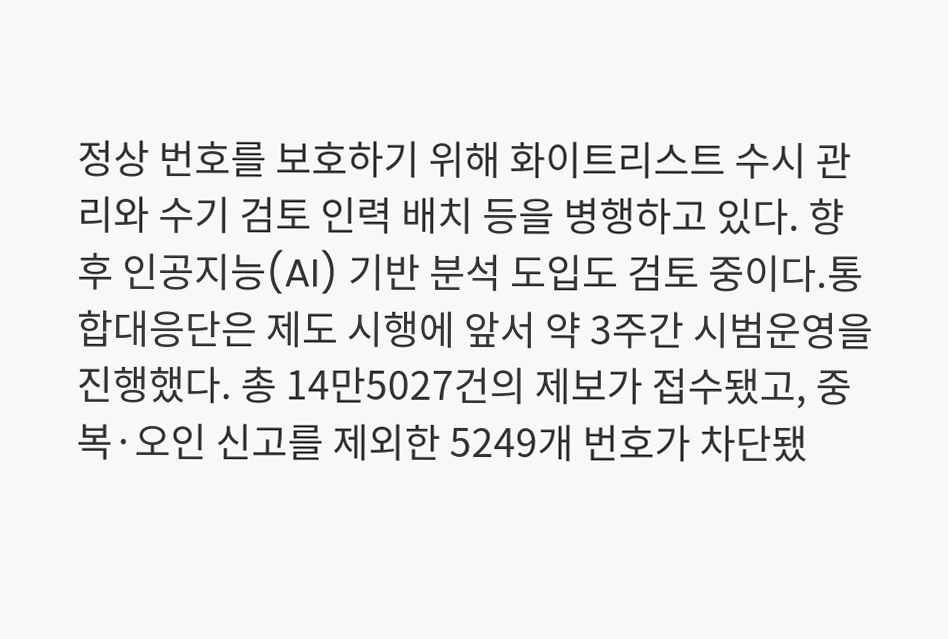정상 번호를 보호하기 위해 화이트리스트 수시 관리와 수기 검토 인력 배치 등을 병행하고 있다. 향후 인공지능(AI) 기반 분석 도입도 검토 중이다.통합대응단은 제도 시행에 앞서 약 3주간 시범운영을 진행했다. 총 14만5027건의 제보가 접수됐고, 중복·오인 신고를 제외한 5249개 번호가 차단됐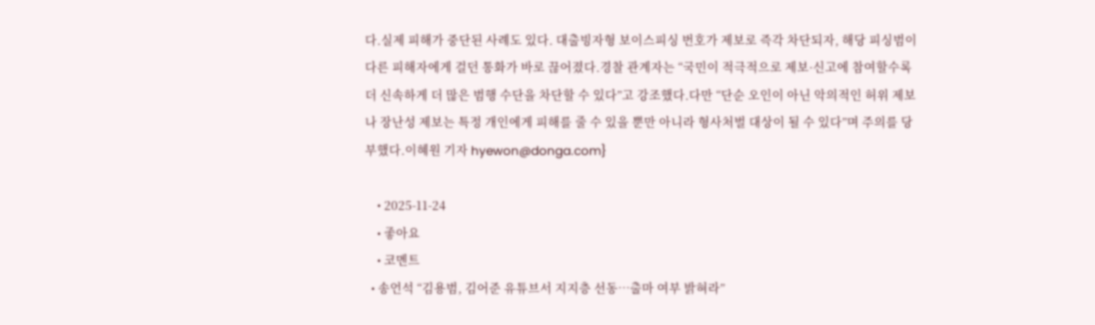다.실제 피해가 중단된 사례도 있다. 대출빙자형 보이스피싱 번호가 제보로 즉각 차단되자, 해당 피싱범이 다른 피해자에게 걸던 통화가 바로 끊어졌다.경찰 관계자는 “국민이 적극적으로 제보·신고에 참여할수록 더 신속하게 더 많은 범행 수단을 차단할 수 있다”고 강조했다.다만 “단순 오인이 아닌 악의적인 허위 제보나 장난성 제보는 특정 개인에게 피해를 줄 수 있을 뿐만 아니라 형사처벌 대상이 될 수 있다”며 주의를 당부했다.이혜원 기자 hyewon@donga.com}

    • 2025-11-24
    • 좋아요
    • 코멘트
  • 송언석 “김용범, 김어준 유튜브서 지지층 선동…출마 여부 밝혀라”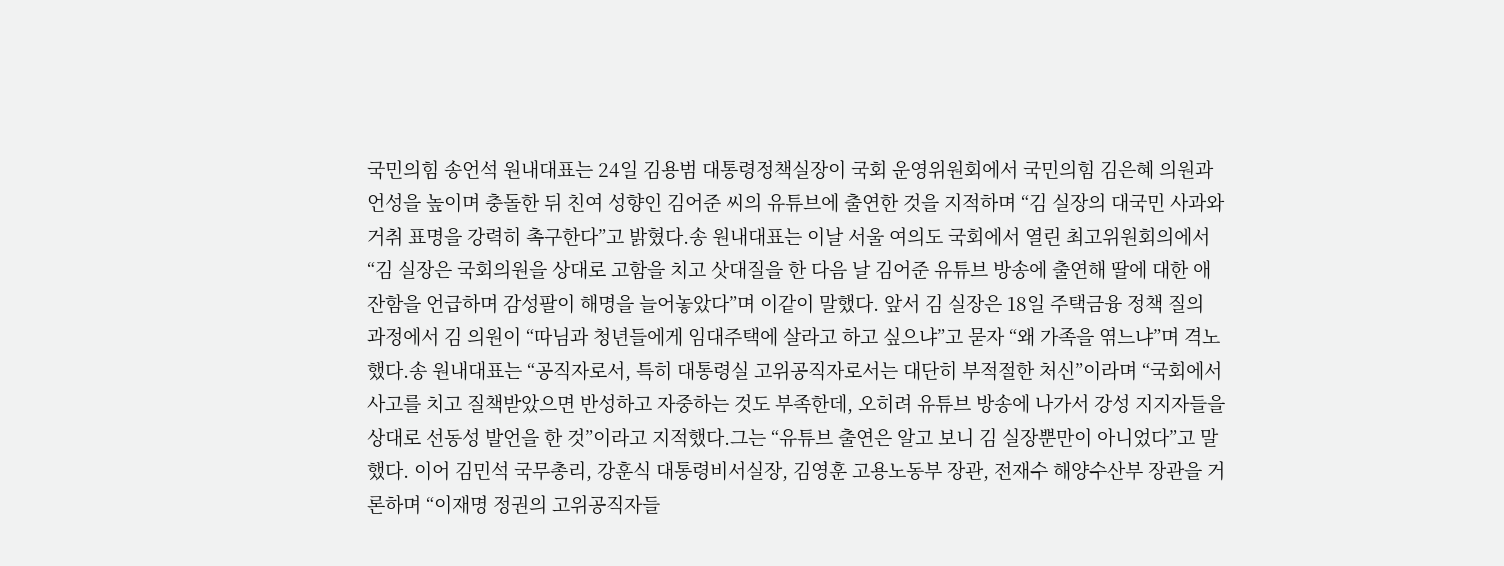국민의힘 송언석 원내대표는 24일 김용범 대통령정책실장이 국회 운영위원회에서 국민의힘 김은혜 의원과 언성을 높이며 충돌한 뒤 친여 성향인 김어준 씨의 유튜브에 출연한 것을 지적하며 “김 실장의 대국민 사과와 거취 표명을 강력히 촉구한다”고 밝혔다.송 원내대표는 이날 서울 여의도 국회에서 열린 최고위원회의에서 “김 실장은 국회의원을 상대로 고함을 치고 삿대질을 한 다음 날 김어준 유튜브 방송에 출연해 딸에 대한 애잔함을 언급하며 감성팔이 해명을 늘어놓았다”며 이같이 말했다. 앞서 김 실장은 18일 주택금융 정책 질의 과정에서 김 의원이 “따님과 청년들에게 임대주택에 살라고 하고 싶으냐”고 묻자 “왜 가족을 엮느냐”며 격노했다.송 원내대표는 “공직자로서, 특히 대통령실 고위공직자로서는 대단히 부적절한 처신”이라며 “국회에서 사고를 치고 질책받았으면 반성하고 자중하는 것도 부족한데, 오히려 유튜브 방송에 나가서 강성 지지자들을 상대로 선동성 발언을 한 것”이라고 지적했다.그는 “유튜브 출연은 알고 보니 김 실장뿐만이 아니었다”고 말했다. 이어 김민석 국무총리, 강훈식 대통령비서실장, 김영훈 고용노동부 장관, 전재수 해양수산부 장관을 거론하며 “이재명 정권의 고위공직자들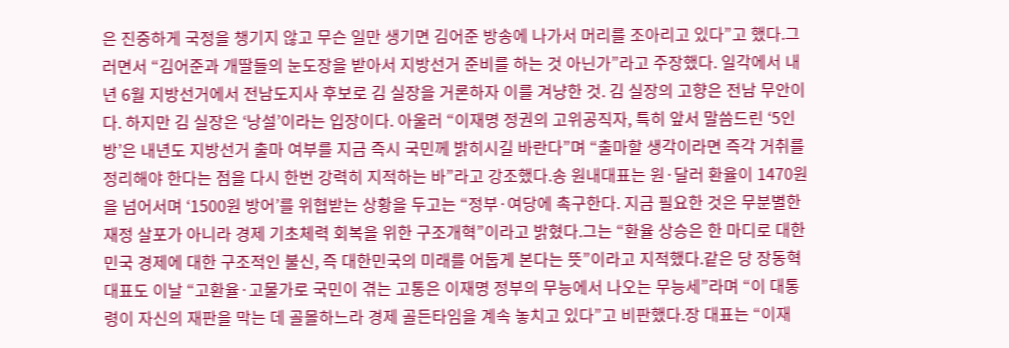은 진중하게 국정을 챙기지 않고 무슨 일만 생기면 김어준 방송에 나가서 머리를 조아리고 있다”고 했다.그러면서 “김어준과 개딸들의 눈도장을 받아서 지방선거 준비를 하는 것 아닌가”라고 주장했다. 일각에서 내년 6월 지방선거에서 전남도지사 후보로 김 실장을 거론하자 이를 겨냥한 것. 김 실장의 고향은 전남 무안이다. 하지만 김 실장은 ‘낭설’이라는 입장이다. 아울러 “이재명 정권의 고위공직자, 특히 앞서 말씀드린 ‘5인방’은 내년도 지방선거 출마 여부를 지금 즉시 국민께 밝히시길 바란다”며 “출마할 생각이라면 즉각 거취를 정리해야 한다는 점을 다시 한번 강력히 지적하는 바”라고 강조했다.송 원내대표는 원·달러 환율이 1470원을 넘어서며 ‘1500원 방어’를 위협받는 상황을 두고는 “정부·여당에 촉구한다. 지금 필요한 것은 무분별한 재정 살포가 아니라 경제 기초체력 회복을 위한 구조개혁”이라고 밝혔다.그는 “환율 상승은 한 마디로 대한민국 경제에 대한 구조적인 불신, 즉 대한민국의 미래를 어둡게 본다는 뜻”이라고 지적했다.같은 당 장동혁 대표도 이날 “고환율·고물가로 국민이 겪는 고통은 이재명 정부의 무능에서 나오는 무능세”라며 “이 대통령이 자신의 재판을 막는 데 골몰하느라 경제 골든타임을 계속 놓치고 있다”고 비판했다.장 대표는 “이재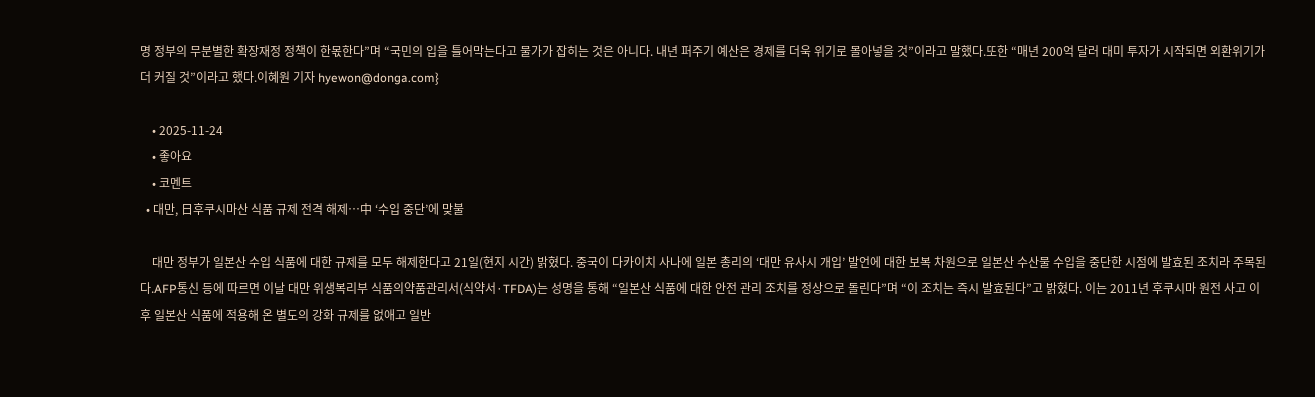명 정부의 무분별한 확장재정 정책이 한몫한다”며 “국민의 입을 틀어막는다고 물가가 잡히는 것은 아니다. 내년 퍼주기 예산은 경제를 더욱 위기로 몰아넣을 것”이라고 말했다.또한 “매년 200억 달러 대미 투자가 시작되면 외환위기가 더 커질 것”이라고 했다.이혜원 기자 hyewon@donga.com}

    • 2025-11-24
    • 좋아요
    • 코멘트
  • 대만, 日후쿠시마산 식품 규제 전격 해제…中 ‘수입 중단’에 맞불

    대만 정부가 일본산 수입 식품에 대한 규제를 모두 해제한다고 21일(현지 시간) 밝혔다. 중국이 다카이치 사나에 일본 총리의 ‘대만 유사시 개입’ 발언에 대한 보복 차원으로 일본산 수산물 수입을 중단한 시점에 발효된 조치라 주목된다.AFP통신 등에 따르면 이날 대만 위생복리부 식품의약품관리서(식약서·TFDA)는 성명을 통해 “일본산 식품에 대한 안전 관리 조치를 정상으로 돌린다”며 “이 조치는 즉시 발효된다”고 밝혔다. 이는 2011년 후쿠시마 원전 사고 이후 일본산 식품에 적용해 온 별도의 강화 규제를 없애고 일반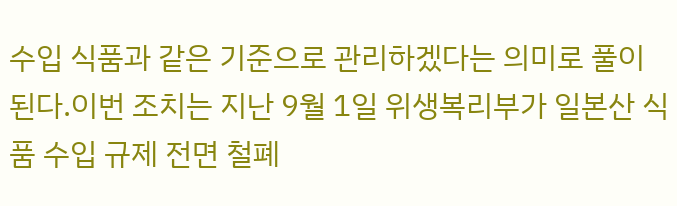수입 식품과 같은 기준으로 관리하겠다는 의미로 풀이된다.이번 조치는 지난 9월 1일 위생복리부가 일본산 식품 수입 규제 전면 철폐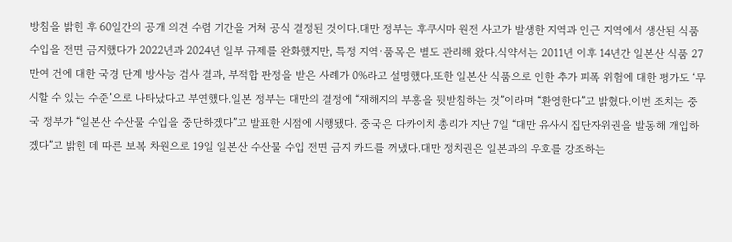방침을 밝힌 후 60일간의 공개 의견 수렴 기간을 거쳐 공식 결정된 것이다.대만 정부는 후쿠시마 원전 사고가 발생한 지역과 인근 지역에서 생산된 식품 수입을 전면 금지했다가 2022년과 2024년 일부 규제를 완화했지만, 특정 지역·품목은 별도 관리해 왔다.식약서는 2011년 이후 14년간 일본산 식품 27만여 건에 대한 국경 단계 방사능 검사 결과, 부적합 판정을 받은 사례가 0%라고 설명했다.또한 일본산 식품으로 인한 추가 피폭 위험에 대한 평가도 ‘무시할 수 있는 수준’으로 나타났다고 부연했다.일본 정부는 대만의 결정에 “재해지의 부흥을 뒷받침하는 것”이라며 “환영한다”고 밝혔다.이번 조치는 중국 정부가 “일본산 수산물 수입을 중단하겠다”고 발표한 시점에 시행됐다. 중국은 다카이치 총리가 지난 7일 “대만 유사시 집단자위권을 발동해 개입하겠다”고 밝힌 데 따른 보복 차원으로 19일 일본산 수산물 수입 전면 금지 카드를 꺼냈다.대만 정치권은 일본과의 우호를 강조하는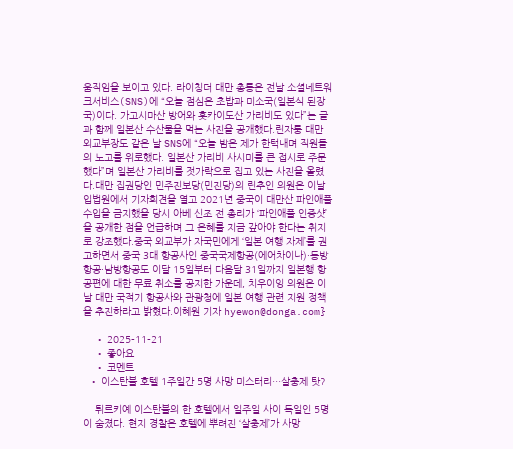움직임을 보이고 있다. 라이칭더 대만 총통은 전날 소셜네트워크서비스(SNS)에 “오늘 점심은 초밥과 미소국(일본식 된장국)이다. 가고시마산 방어와 홋카이도산 가리비도 있다”는 글과 함께 일본산 수산물을 먹는 사진을 공개했다.린자룽 대만 외교부장도 같은 날 SNS에 “오늘 밤은 제가 한턱내며 직원들의 노고를 위로했다. 일본산 가리비 사시미를 큰 접시로 주문했다”며 일본산 가리비를 젓가락으로 집고 있는 사진을 올렸다.대만 집권당인 민주진보당(민진당)의 린추인 의원은 이날 입법원에서 기자회견을 열고 2021년 중국이 대만산 파인애플 수입을 금지했을 당시 아베 신조 전 총리가 ‘파인애플 인증샷’을 공개한 점을 언급하며 그 은혜를 지금 갚아야 한다는 취지로 강조했다.중국 외교부가 자국민에게 ‘일본 여행 자제’를 권고하면서 중국 3대 항공사인 중국국제항공(에어차이나)·동방항공·남방항공도 이달 15일부터 다음달 31일까지 일본행 항공편에 대한 무료 취소를 공지한 가운데, 치우이잉 의원은 이날 대만 국적기 항공사와 관광청에 일본 여행 관련 지원 정책을 추진하라고 밝혔다.이혜원 기자 hyewon@donga.com}

    • 2025-11-21
    • 좋아요
    • 코멘트
  • 이스탄불 호텔 1주일간 5명 사망 미스터리…살충제 탓?

    튀르키예 이스탄불의 한 호텔에서 일주일 사이 독일인 5명이 숨졌다. 현지 경찰은 호텔에 뿌려진 ‘살충제’가 사망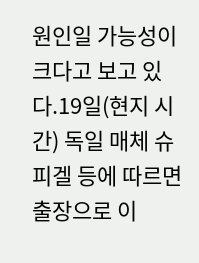원인일 가능성이 크다고 보고 있다.19일(현지 시간) 독일 매체 슈피겔 등에 따르면 출장으로 이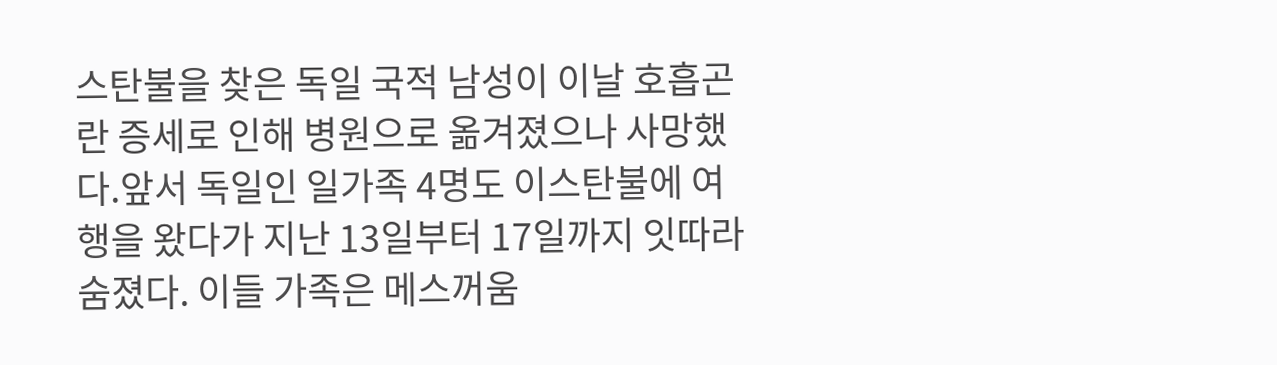스탄불을 찾은 독일 국적 남성이 이날 호흡곤란 증세로 인해 병원으로 옮겨졌으나 사망했다.앞서 독일인 일가족 4명도 이스탄불에 여행을 왔다가 지난 13일부터 17일까지 잇따라 숨졌다. 이들 가족은 메스꺼움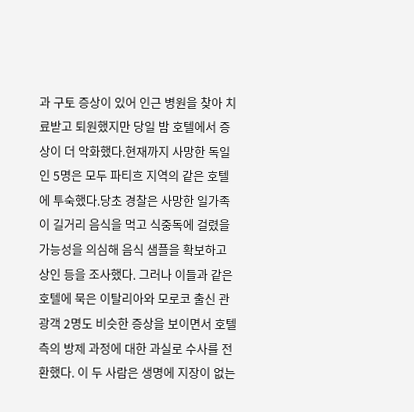과 구토 증상이 있어 인근 병원을 찾아 치료받고 퇴원했지만 당일 밤 호텔에서 증상이 더 악화했다.현재까지 사망한 독일인 5명은 모두 파티흐 지역의 같은 호텔에 투숙했다.당초 경찰은 사망한 일가족이 길거리 음식을 먹고 식중독에 걸렸을 가능성을 의심해 음식 샘플을 확보하고 상인 등을 조사했다. 그러나 이들과 같은 호텔에 묵은 이탈리아와 모로코 출신 관광객 2명도 비슷한 증상을 보이면서 호텔 측의 방제 과정에 대한 과실로 수사를 전환했다. 이 두 사람은 생명에 지장이 없는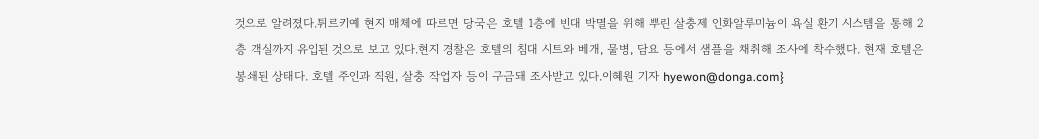것으로 알려졌다.튀르키예 현지 매체에 따르면 당국은 호텔 1층에 빈대 박멸을 위해 뿌린 살충제 인화알루미늄이 욕실 환기 시스템을 통해 2층 객실까지 유입된 것으로 보고 있다.현지 경찰은 호텔의 침대 시트와 베개, 물병, 담요 등에서 샘플을 채취해 조사에 착수했다. 현재 호텔은 봉쇄된 상태다. 호텔 주인과 직원, 살충 작업자 등이 구금돼 조사받고 있다.이혜원 기자 hyewon@donga.com}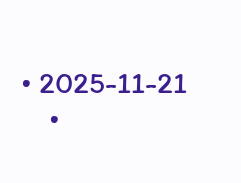• 2025-11-21
    •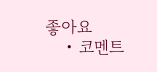좋아요
    • 코멘트